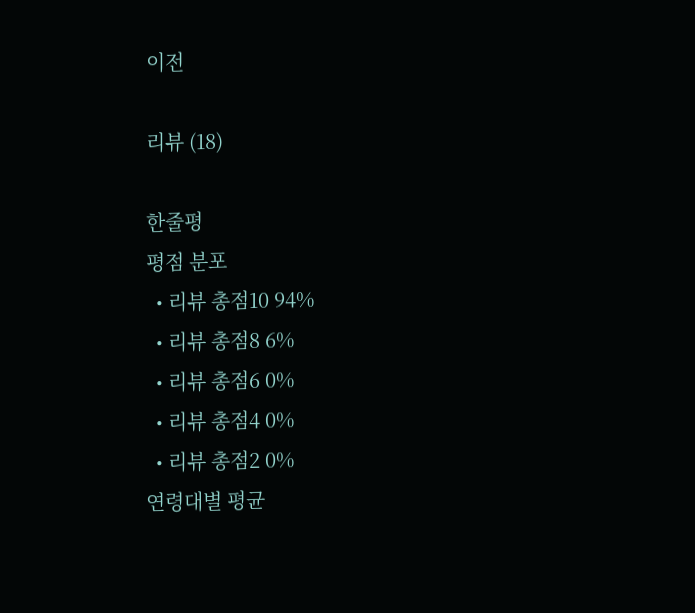이전

리뷰 (18)

한줄평
평점 분포
  • 리뷰 총점10 94%
  • 리뷰 총점8 6%
  • 리뷰 총점6 0%
  • 리뷰 총점4 0%
  • 리뷰 총점2 0%
연령대별 평균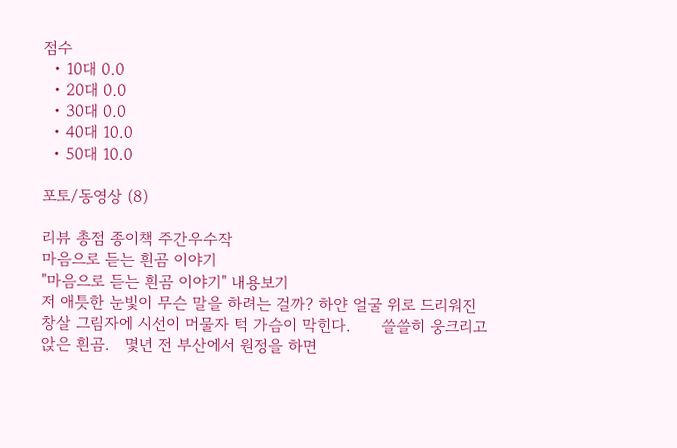점수
  • 10대 0.0
  • 20대 0.0
  • 30대 0.0
  • 40대 10.0
  • 50대 10.0

포토/동영상 (8)

리뷰 총점 종이책 주간우수작
마음으로 듣는 흰곰 이야기
"마음으로 듣는 흰곰 이야기" 내용보기
저 애틋한 눈빛이 무슨 말을 하려는 걸까? 하얀 얼굴 위로 드리워진 창살 그림자에 시선이 머물자 턱 가슴이 막힌다.      쓸쓸히 웅크리고 앉은 흰곰.   몇년 전 부산에서 원정을 하면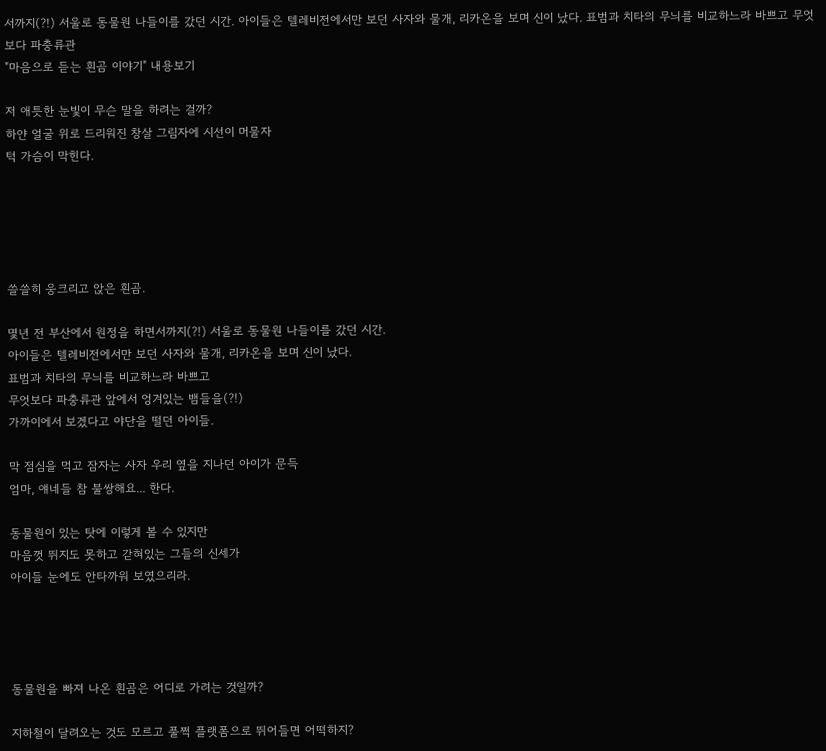서까지(?!) 서울로 동물원 나들이를 갔던 시간. 아이들은 텔레비전에서만 보던 사자와 물개, 리카온을 보며 신이 났다. 표범과 치타의 무늬를 비교하느라 바쁘고 무엇보다 파충류관
"마음으로 듣는 흰곰 이야기" 내용보기

저 애틋한 눈빛이 무슨 말을 하려는 걸까?
하얀 얼굴 위로 드리워진 창살 그림자에 시선이 머물자
턱 가슴이 막힌다.





쓸쓸히 웅크리고 앉은 흰곰.

몇년 전 부산에서 원정을 하면서까지(?!) 서울로 동물원 나들이를 갔던 시간.
아이들은 텔레비전에서만 보던 사자와 물개, 리카온을 보며 신이 났다.
표범과 치타의 무늬를 비교하느라 바쁘고
무엇보다 파충류관 앞에서 엉겨있는 뱀들을(?!)
가까이에서 보겠다고 야단을 떨던 아이들.

막 점심을 먹고 잠자는 사자 우리 옆을 지나던 아이가 문득
엄마, 얘네들 참 불쌍해요... 한다.

동물원이 있는 탓에 이렇게 볼 수 있지만
마음껏 뛰지도 못하고 갇혀있는 그들의 신세가
아이들 눈에도 안타까워 보였으리라.




동물원을 빠져 나온 흰곰은 어디로 가려는 것일까?

지하철이 달려오는 것도 모르고 풀쩍 플랫폼으로 뛰어들면 어떡하지?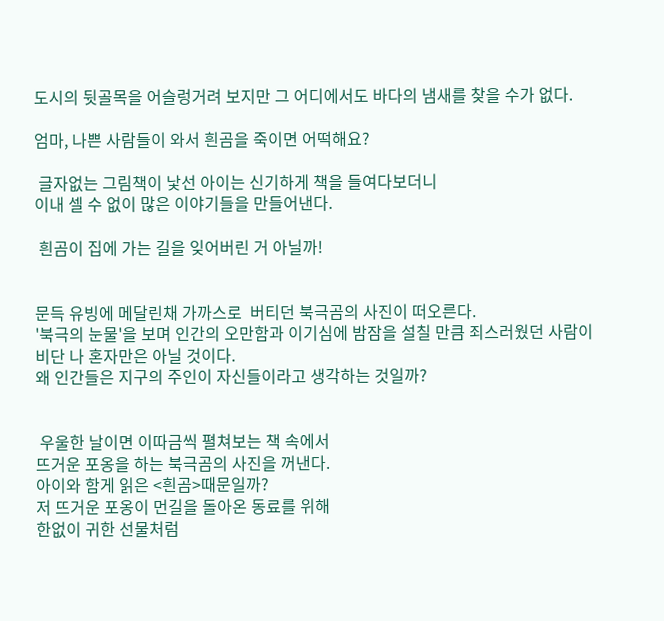도시의 뒷골목을 어슬렁거려 보지만 그 어디에서도 바다의 냄새를 찾을 수가 없다.

엄마, 나쁜 사람들이 와서 흰곰을 죽이면 어떡해요?

 글자없는 그림책이 낯선 아이는 신기하게 책을 들여다보더니
이내 셀 수 없이 많은 이야기들을 만들어낸다.

 흰곰이 집에 가는 길을 잊어버린 거 아닐까!


문득 유빙에 메달린채 가까스로  버티던 북극곰의 사진이 떠오른다.
'북극의 눈물'을 보며 인간의 오만함과 이기심에 밤잠을 설칠 만큼 죄스러웠던 사람이
비단 나 혼자만은 아닐 것이다.
왜 인간들은 지구의 주인이 자신들이라고 생각하는 것일까?


 우울한 날이면 이따금씩 펼쳐보는 책 속에서
뜨거운 포옹을 하는 북극곰의 사진을 꺼낸다.
아이와 함게 읽은 <흰곰>때문일까?
저 뜨거운 포옹이 먼길을 돌아온 동료를 위해
한없이 귀한 선물처럼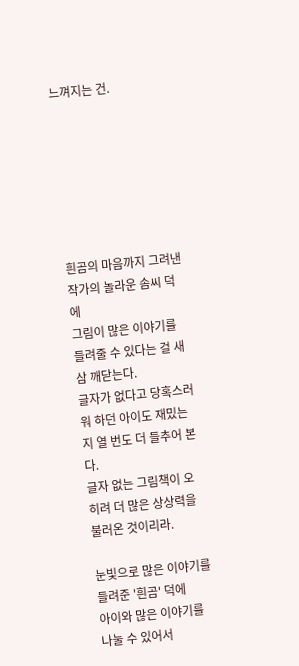느껴지는 건.







흰곰의 마음까지 그려낸 작가의 놀라운 솜씨 덕에
그림이 많은 이야기를 들려줄 수 있다는 걸 새삼 깨닫는다.
글자가 없다고 당혹스러워 하던 아이도 재밌는지 열 번도 더 들추어 본다.
글자 없는 그림책이 오히려 더 많은 상상력을 불러온 것이리라.

눈빛으로 많은 이야기를 들려준 '흰곰' 덕에
아이와 많은 이야기를 나눌 수 있어서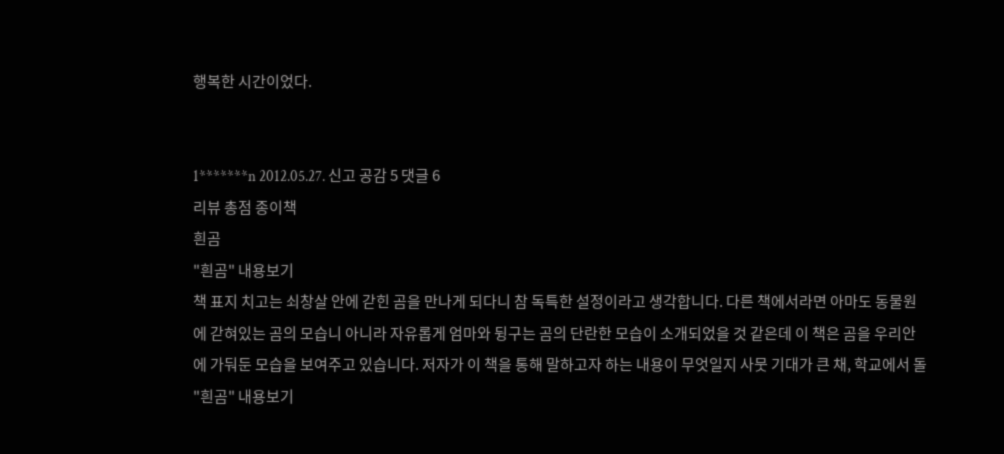행복한 시간이었다.


1*******n 2012.05.27. 신고 공감 5 댓글 6
리뷰 총점 종이책
흰곰
"흰곰" 내용보기
책 표지 치고는 쇠창살 안에 갇힌 곰을 만나게 되다니 참 독특한 설정이라고 생각합니다. 다른 책에서라면 아마도 동물원에 갇혀있는 곰의 모습니 아니라 자유롭게 엄마와 뒹구는 곰의 단란한 모습이 소개되었을 것 같은데 이 책은 곰을 우리안에 가둬둔 모습을 보여주고 있습니다. 저자가 이 책을 통해 말하고자 하는 내용이 무엇일지 사뭇 기대가 큰 채, 학교에서 돌
"흰곰" 내용보기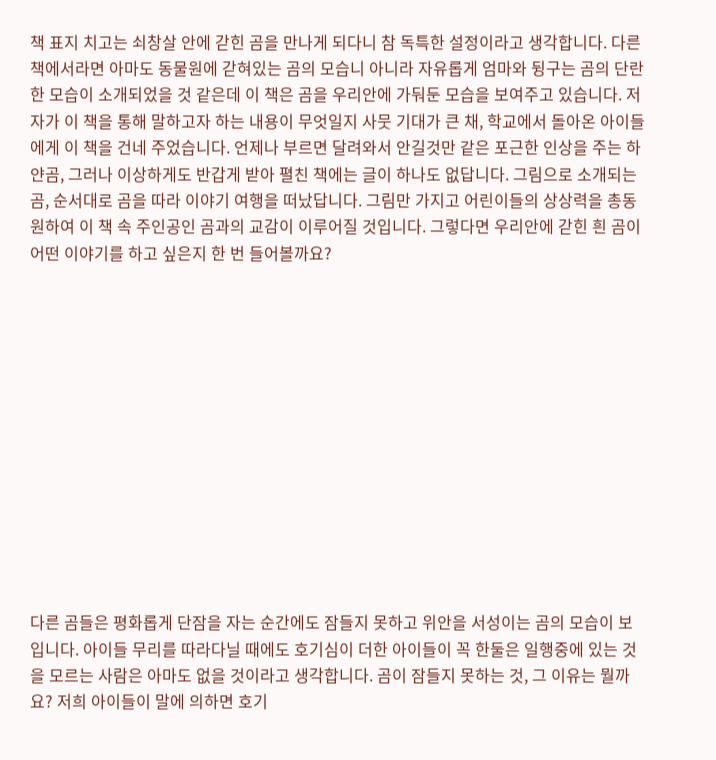책 표지 치고는 쇠창살 안에 갇힌 곰을 만나게 되다니 참 독특한 설정이라고 생각합니다. 다른 책에서라면 아마도 동물원에 갇혀있는 곰의 모습니 아니라 자유롭게 엄마와 뒹구는 곰의 단란한 모습이 소개되었을 것 같은데 이 책은 곰을 우리안에 가둬둔 모습을 보여주고 있습니다. 저자가 이 책을 통해 말하고자 하는 내용이 무엇일지 사뭇 기대가 큰 채, 학교에서 돌아온 아이들에게 이 책을 건네 주었습니다. 언제나 부르면 달려와서 안길것만 같은 포근한 인상을 주는 하얀곰, 그러나 이상하게도 반갑게 받아 펼친 책에는 글이 하나도 없답니다. 그림으로 소개되는 곰, 순서대로 곰을 따라 이야기 여행을 떠났답니다. 그림만 가지고 어린이들의 상상력을 총동원하여 이 책 속 주인공인 곰과의 교감이 이루어질 것입니다. 그렇다면 우리안에 갇힌 흰 곰이 어떤 이야기를 하고 싶은지 한 번 들어볼까요?













다른 곰들은 평화롭게 단잠을 자는 순간에도 잠들지 못하고 위안을 서성이는 곰의 모습이 보입니다. 아이들 무리를 따라다닐 때에도 호기심이 더한 아이들이 꼭 한둘은 일행중에 있는 것을 모르는 사람은 아마도 없을 것이라고 생각합니다. 곰이 잠들지 못하는 것, 그 이유는 뭘까요? 저희 아이들이 말에 의하면 호기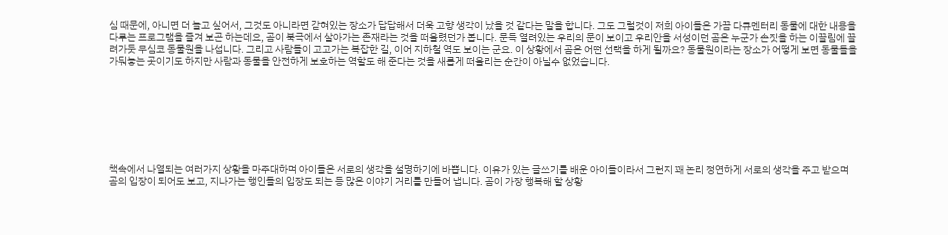심 때문에, 아니면 더 놀고 싶어서, 그것도 아니라면 갇혀있는 장소가 답답해서 더욱 고향 생각이 났을 것 같다는 말을 합니다. 그도 그럴것이 저희 아이들은 가끔 다큐멘터리 동물에 대한 내용을 다루는 프로그램을 즐겨 보곤 하는데요, 곰이 북극에서 살아가는 존재라는 것을 떠올렸던가 봅니다. 문득 열려있는 우리의 문이 보이고 우리안을 서성이던 곰은 누군가 손짓을 하는 이끌림에 끌려가듯 무심코 동물원을 나섭니다. 그리고 사람들이 고고가는 복잡한 길, 이어 지하철 역도 보이는 군요. 이 상황에서 곰은 어떤 선택을 하게 될까요? 동물원이라는 장소가 어떻게 보면 동물들을 가둬놓는 곳이기도 하지만 사람과 동물을 안전하게 보호하는 역할도 해 준다는 것을 새롭게 떠올리는 순간이 아닐수 없었습니다.








책속에서 나열되는 여러가지 상황을 마주대하며 아이들은 서로의 생각을 설명하기에 바쁩니다. 이유가 있는 글쓰기를 배운 아이들이라서 그런지 꽤 논리 정연하게 서로의 생각을 주고 받으며 곰의 입장이 되어도 보고, 지나가는 행인들의 입장도 되는 등 많은 이야기 거리를 만들어 냅니다. 곰이 가장 행복해 할 상황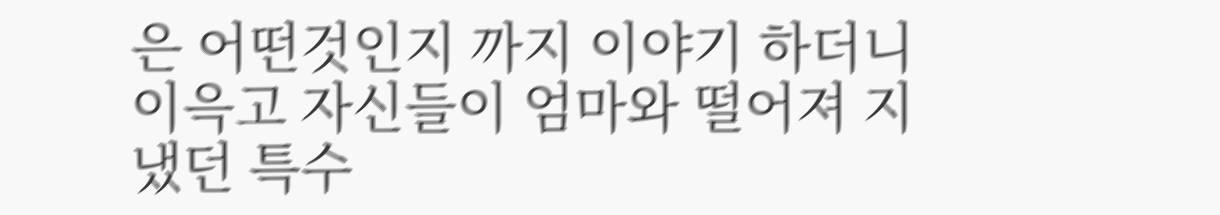은 어떤것인지 까지 이야기 하더니 이윽고 자신들이 엄마와 떨어져 지냈던 특수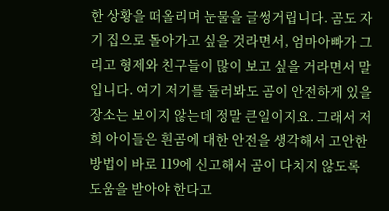한 상황을 떠올리며 눈물을 글썽거립니다. 곰도 자기 집으로 돌아가고 싶을 것라면서, 엄마아빠가 그리고 형제와 친구들이 많이 보고 싶을 거라면서 말입니다. 여기 저기를 둘러봐도 곰이 안전하게 있을 장소는 보이지 않는데 정말 큰일이지요. 그래서 저희 아이들은 흰곰에 대한 안전을 생각해서 고안한 방법이 바로 119에 신고해서 곰이 다치지 않도록 도움을 받아야 한다고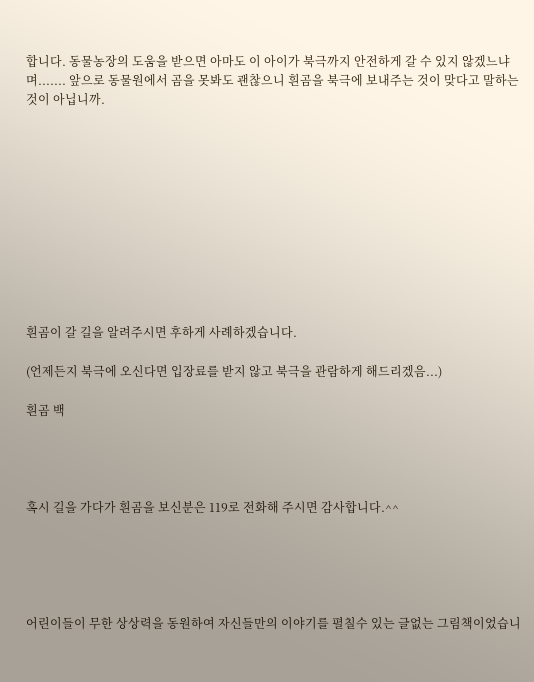합니다. 동물농장의 도움을 받으면 아마도 이 아이가 북극까지 안전하게 갈 수 있지 않겠느냐며....... 앞으로 동물원에서 곰을 못봐도 괜찮으니 흰곰을 북극에 보내주는 것이 맞다고 말하는 것이 아닙니까.











흰곰이 갈 길을 알려주시면 후하게 사례하겠습니다.

(언제든지 북극에 오신다면 입장료를 받지 않고 북극을 관람하게 해드리겠음...)

흰곰 백




혹시 길을 가다가 흰곰을 보신분은 119로 전화해 주시면 감사합니다.^^





어린이들이 무한 상상력을 동원하여 자신들만의 이야기를 펼칠수 있는 글없는 그림책이었습니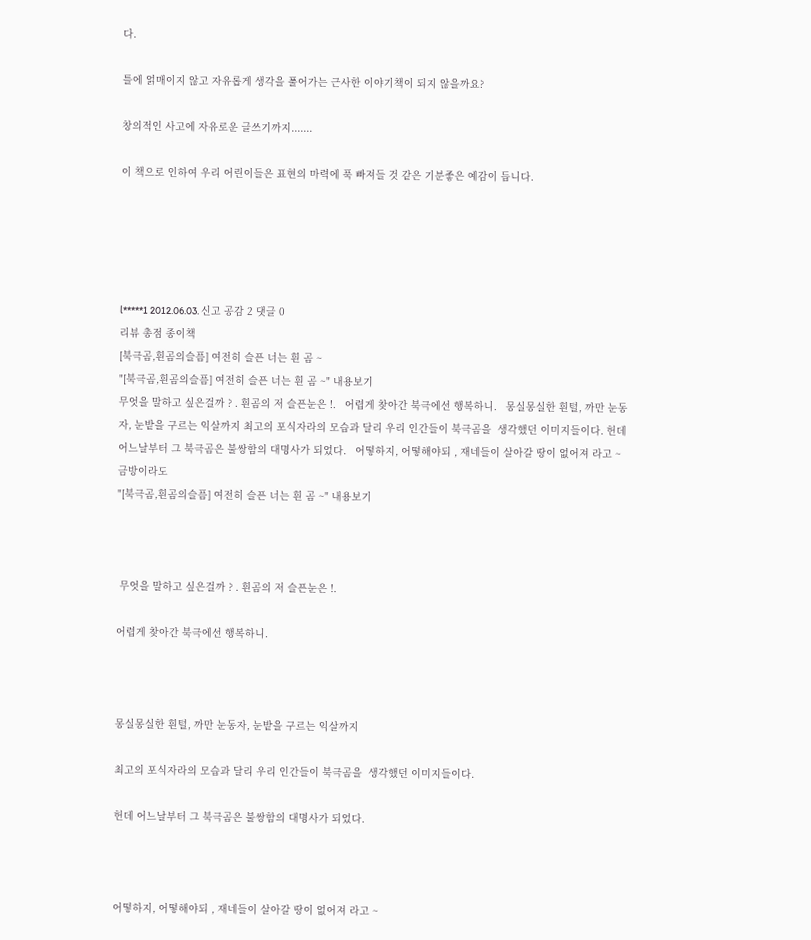다.

틀에 얽매이지 않고 자유롭게 생각을 풀어가는 근사한 이야기책이 되지 않을까요?

창의적인 사고에 자유로운 글쓰기까지.......

이 책으로 인하여 우리 어린이들은 표현의 마력에 푹 빠져들 것 같은 기분좋은 예감이 듭니다.





l*****1 2012.06.03. 신고 공감 2 댓글 0
리뷰 총점 종이책
[북극곰,흰곰의슬픔] 여전히 슬픈 너는 흰 곰 ~
"[북극곰,흰곰의슬픔] 여전히 슬픈 너는 흰 곰 ~" 내용보기
무엇을 말하고 싶은걸까 ? . 흰곰의 저 슬픈눈은 !.   어렵게 찾아간 북극에선 행복하니.   몽실몽실한 흰털, 까만 눈동자, 눈밭을 구르는 익살까지 최고의 포식자라의 모습과 달리 우리 인간들이 북극곰을  생각했던 이미지들이다. 헌데 어느날부터 그 북극곰은 불쌍함의 대명사가 되었다.   어떻하지, 어떻해야되 , 재네들이 살아갈 땅이 없어져 라고 ~   금방이라도
"[북극곰,흰곰의슬픔] 여전히 슬픈 너는 흰 곰 ~" 내용보기



 무엇을 말하고 싶은걸까 ? . 흰곰의 저 슬픈눈은 !.

어렵게 찾아간 북극에선 행복하니.



몽실몽실한 흰털, 까만 눈동자, 눈밭을 구르는 익살까지

최고의 포식자라의 모습과 달리 우리 인간들이 북극곰을  생각했던 이미지들이다.

헌데 어느날부터 그 북극곰은 불쌍함의 대명사가 되었다.



어떻하지, 어떻해야되 , 재네들이 살아갈 땅이 없어져 라고 ~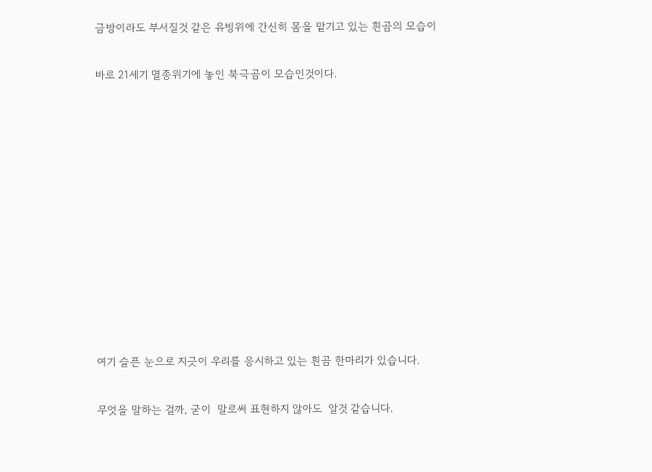금방이라도 부서질것 같은 유빙위에 간신히 몸을 맡기고 있는 흰곰의 모습이

바로 21세기 멸종위기에 놓인 북극곰이 모습인것이다.











여기 슬픈 눈으로 지긋이 우리를 응시하고 있는 흰곰 한마리가 있습니다.

무엇을 말하는 걸까, 굳이  말로써 표현하지 않아도  알것 같습니다.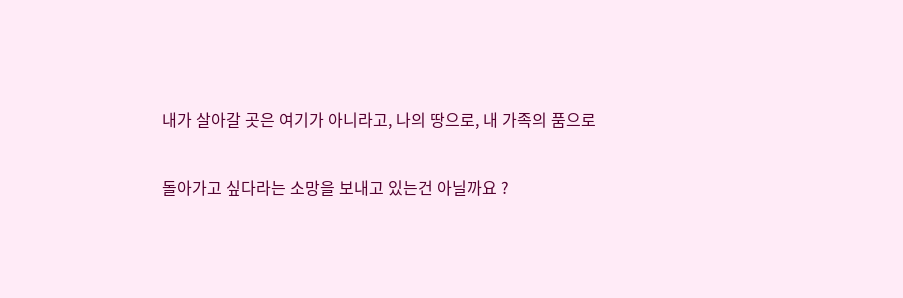내가 살아갈 곳은 여기가 아니라고, 나의 땅으로, 내 가족의 품으로

돌아가고 싶다라는 소망을 보내고 있는건 아닐까요 ?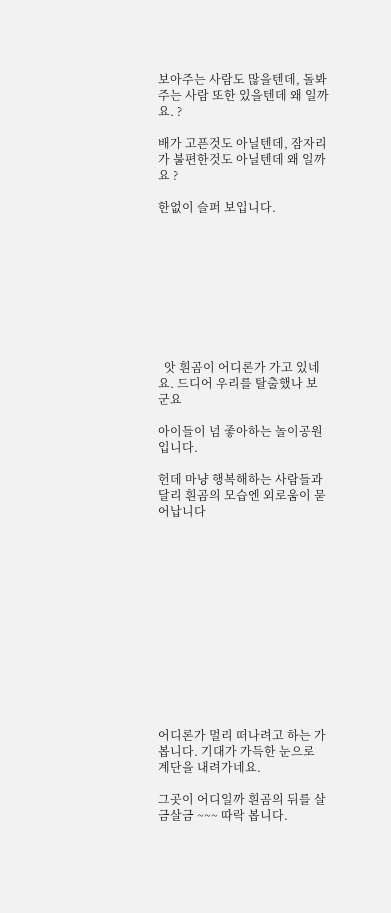보아주는 사람도 많을텐데, 돌봐주는 사람 또한 있을텐데 왜 일까요. ?

배가 고픈것도 아닐텐데, 잠자리가 불편한것도 아닐텐데 왜 일까요 ?

한없이 슬퍼 보입니다.









  앗 흰곰이 어디론가 가고 있네요. 드디어 우리를 탈출했나 보군요

아이들이 넘 좋아하는 놀이공원입니다.

헌데 마냥 행복해하는 사람들과 달리 흰곰의 모습엔 외로움이 묻어납니다













어디론가 멀리 떠나려고 하는 가봅니다. 기대가 가득한 눈으로 계단을 내려가네요.

그곳이 어디일까 흰곰의 뒤를 살금살금 ~~~ 따락 봅니다.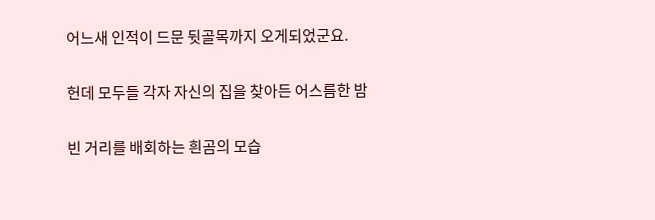어느새 인적이 드문 뒷골목까지 오게되었군요.

헌데 모두들 각자 자신의 집을 찾아든 어스름한 밤

빈 거리를 배회하는 흰곰의 모습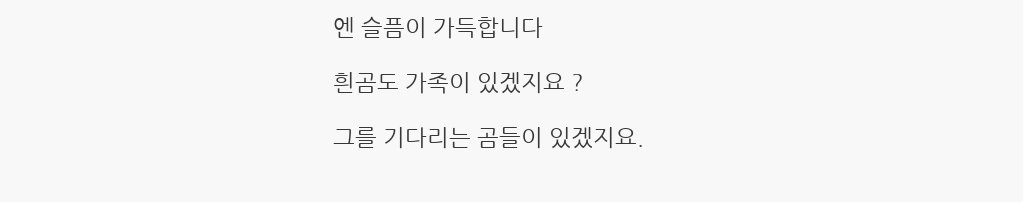엔 슬픔이 가득합니다

흰곰도 가족이 있겠지요 ?

그를 기다리는 곰들이 있겠지요.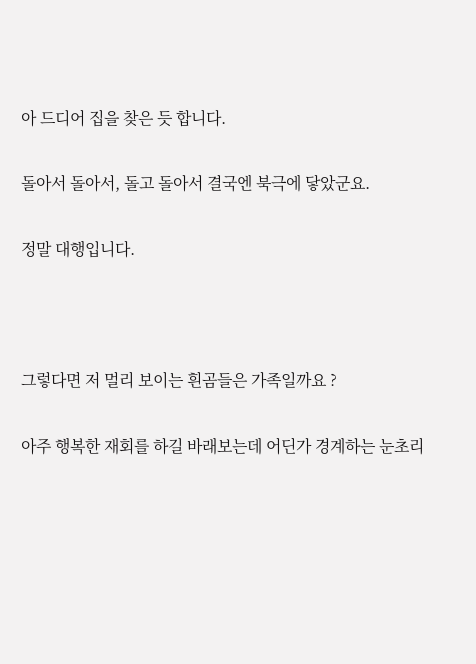아 드디어 집을 찾은 듯 합니다.

돌아서 돌아서, 돌고 돌아서 결국엔 북극에 닿았군요.

정말 대행입니다.



그렇다면 저 멀리 보이는 흰곰들은 가족일까요 ?

아주 행복한 재회를 하길 바래보는데 어딘가 경계하는 눈초리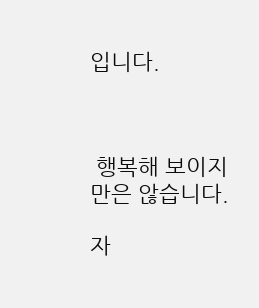입니다.



 행복해 보이지만은 않습니다.

자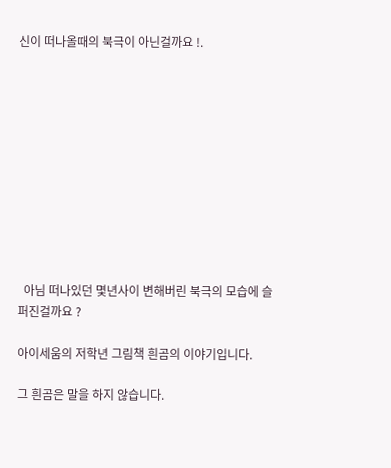신이 떠나올때의 북극이 아닌걸까요 !.











  아님 떠나있던 몇년사이 변해버린 북극의 모습에 슬퍼진걸까요 ?

아이세움의 저학년 그림책 흰곰의 이야기입니다.

그 흰곰은 말을 하지 않습니다.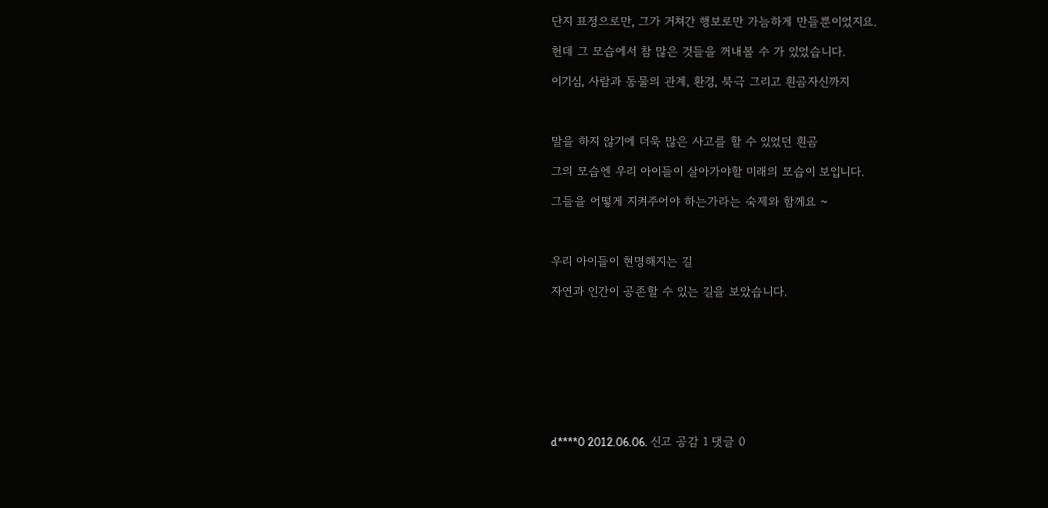단지 표정으로만, 그가 거쳐간 행보로만 가늠하게 만들뿐이었지요.

헌데 그 모습에서 참 많은 것들을 꺼내볼 수 가 있었습니다.

이기심, 사람과 동물의 관계, 환경, 북극 그리고 흰곰자신까지



말을 하지 않기에 더욱 많은 사고를 할 수 있었던 흰곰

그의 모습엔 우리 아이들이 살아가야할 미래의 모습이 보입니다.

그들을 어떻게 지켜주어야 하는가라는 숙제와 함께요 ~



우리 아이들이 현명해지는 길

자연과 인간이 공존할 수 있는 길을 보았습니다.









d****0 2012.06.06. 신고 공감 1 댓글 0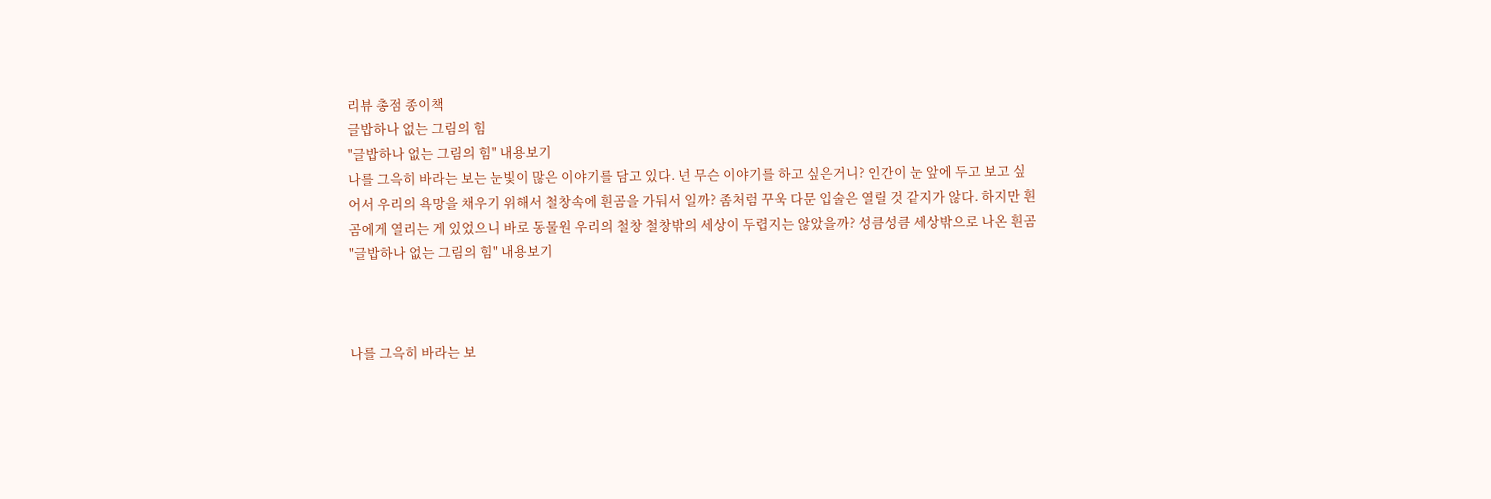리뷰 총점 종이책
글밥하나 없는 그림의 힘
"글밥하나 없는 그림의 힘" 내용보기
나를 그윽히 바라는 보는 눈빛이 많은 이야기를 담고 있다. 넌 무슨 이야기를 하고 싶은거니? 인간이 눈 앞에 두고 보고 싶어서 우리의 욕망을 채우기 위해서 철창속에 흰곰을 가둬서 일까? 좀처럼 꾸욱 다문 입술은 열릴 것 같지가 않다. 하지만 흰 곰에게 열리는 게 있었으니 바로 동물원 우리의 철창 철창밖의 세상이 두렵지는 않았을까? 성큼성큼 세상밖으로 나온 흰곰
"글밥하나 없는 그림의 힘" 내용보기



나를 그윽히 바라는 보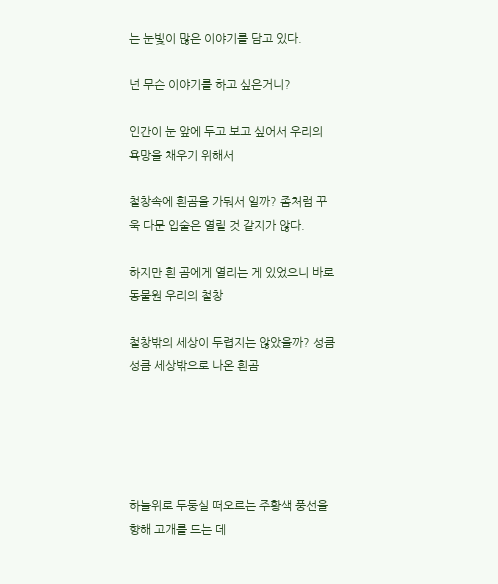는 눈빛이 많은 이야기를 담고 있다.

넌 무슨 이야기를 하고 싶은거니?

인간이 눈 앞에 두고 보고 싶어서 우리의 욕망을 채우기 위해서

철창속에 흰곰을 가둬서 일까? 좀처럼 꾸욱 다문 입술은 열릴 것 같지가 않다.

하지만 흰 곰에게 열리는 게 있었으니 바로 동물원 우리의 철창

철창밖의 세상이 두렵지는 않았을까? 성큼성큼 세상밖으로 나온 흰곰





하늘위로 두둥실 떠오르는 주황색 풍선을 향해 고개를 드는 데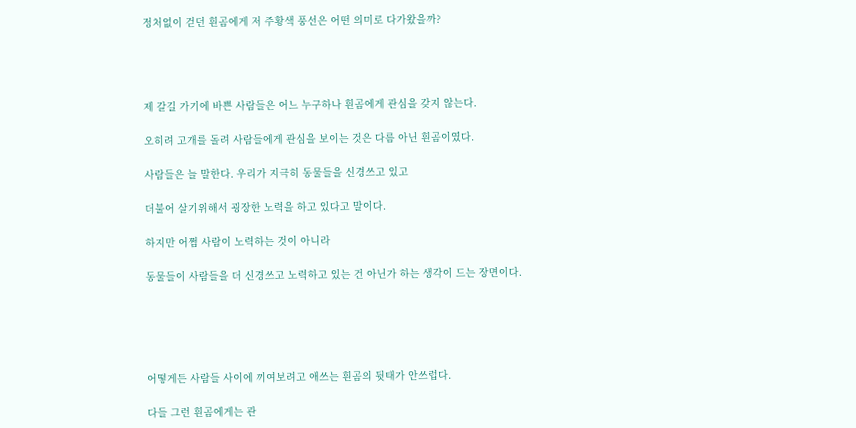정처없이 걷던 흰곰에게 저 주황색 풍선은 어떤 의미로 다가왔을까?




제 갈길 가기에 바쁜 사람들은 어느 누구하나 흰곰에게 관심을 갖지 않는다.

오히려 고개를 돌려 사람들에게 관심을 보이는 것은 다름 아닌 흰곰이였다.

사람들은 늘 말한다. 우리가 지극히 동물들을 신경쓰고 있고

더불어 살기위해서 굉장한 노력을 하고 있다고 말이다.

하지만 어쩜 사람이 노력하는 것이 아니라

동물들이 사람들을 더 신경쓰고 노력하고 있는 건 아닌가 하는 생각이 드는 장면이다.





어떻게든 사람들 사이에 끼여보려고 애쓰는 흰곰의 뒷태가 안쓰럽다.

다들 그런 흰곰에게는 관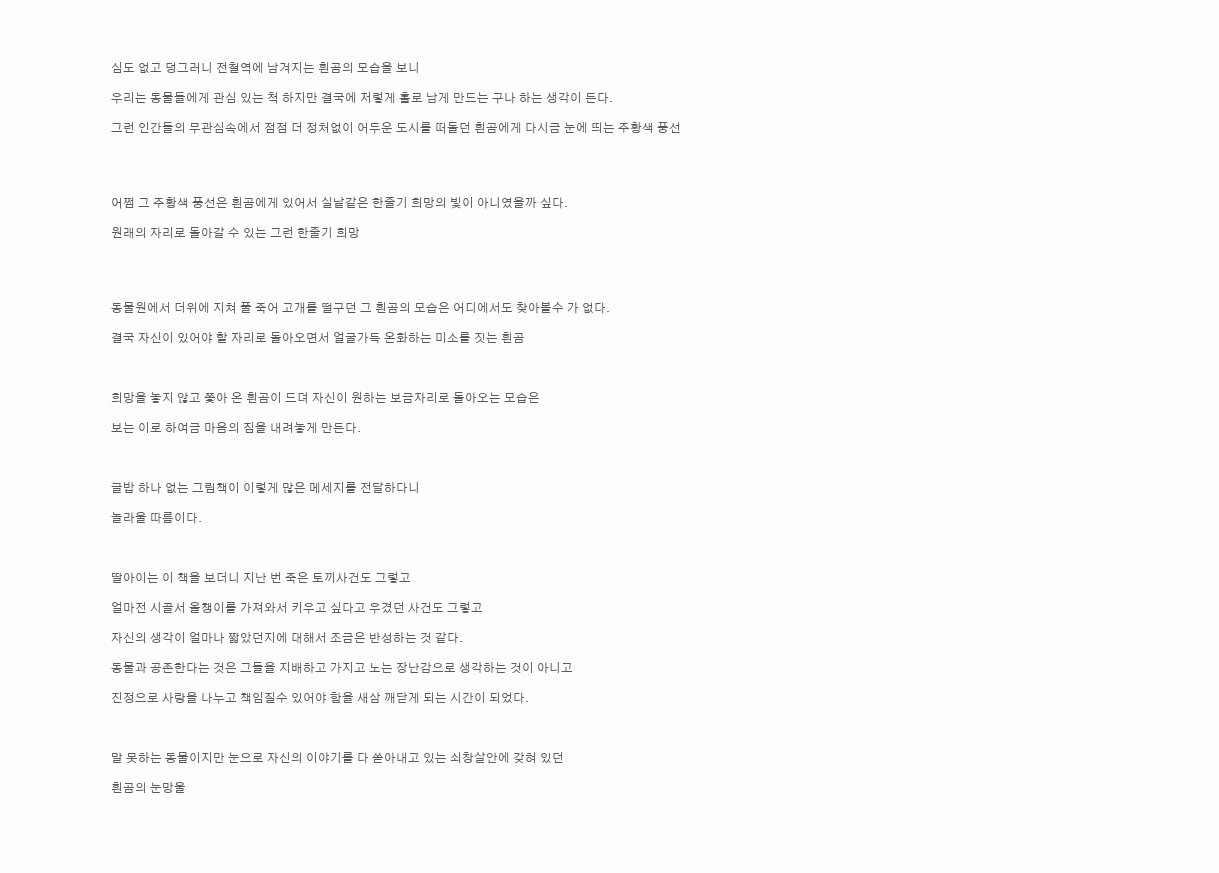심도 없고 덩그러니 전철역에 남겨지는 흰곰의 모습을 보니

우리는 동물들에게 관심 있는 척 하지만 결국에 저렇게 홀로 남게 만드는 구나 하는 생각이 든다.

그런 인간들의 무관심속에서 점점 더 정처없이 어두운 도시를 떠돌던 흰곰에게 다시금 눈에 띄는 주황색 풍선




어쩜 그 주황색 풍선은 흰곰에게 있어서 실낱같은 한줄기 희망의 빛이 아니였을까 싶다.

원래의 자리로 돌아갈 수 있는 그런 한줄기 희망




동물원에서 더위에 지쳐 풀 죽어 고개를 떨구던 그 흰곰의 모습은 어디에서도 찾아볼수 가 없다.

결국 자신이 있어야 할 자리로 돌아오면서 얼굴가득 온화하는 미소를 짓는 흰곰



희망을 놓지 않고 쫓아 온 흰곰이 드뎌 자신이 원하는 보금자리로 돌아오는 모습은

보는 이로 하여금 마음의 짐을 내려놓게 만든다.



글밥 하나 없는 그림책이 이렇게 많은 메세지를 전달하다니

놀라울 따름이다.



딸아이는 이 책을 보더니 지난 번 죽은 토끼사건도 그렇고

얼마전 시골서 올챙이를 가져와서 키우고 싶다고 우겼던 사건도 그렇고

자신의 생각이 얼마나 짧았던지에 대해서 조금은 반성하는 것 같다.

동물과 공존한다는 것은 그들을 지배하고 가지고 노는 장난감으로 생각하는 것이 아니고

진정으로 사랑을 나누고 책임질수 있어야 함을 새삼 깨닫게 되는 시간이 되었다.



말 못하는 동물이지만 눈으로 자신의 이야기를 다 쏟아내고 있는 쇠창살안에 갖혀 있던

흰곰의 눈망울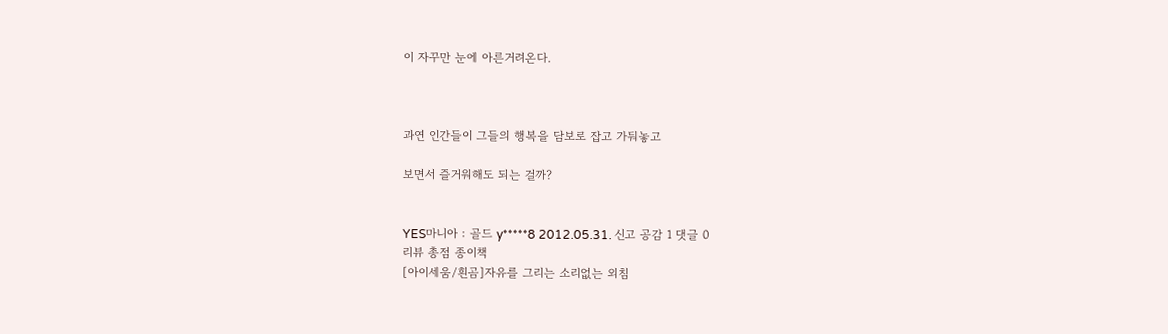이 자꾸만 눈에 아른거려온다.



과연 인간들이 그들의 행복을 담보로 잡고 가둬놓고

보면서 즐거워해도 되는 걸까?


YES마니아 : 골드 y*****8 2012.05.31. 신고 공감 1 댓글 0
리뷰 총점 종이책
[아이세움/흰곰]자유를 그리는 소리없는 외침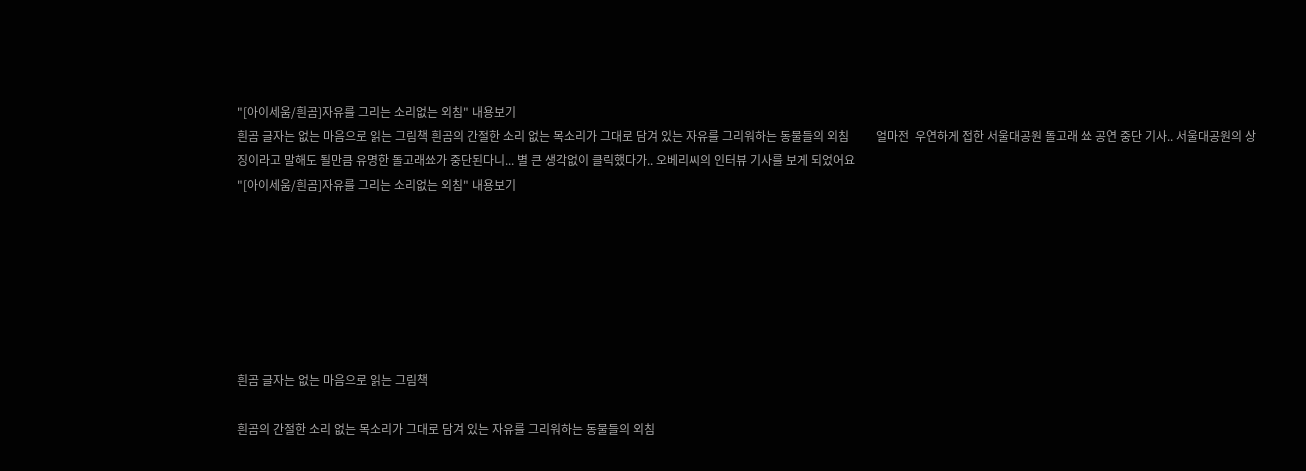"[아이세움/흰곰]자유를 그리는 소리없는 외침" 내용보기
흰곰 글자는 없는 마음으로 읽는 그림책 흰곰의 간절한 소리 없는 목소리가 그대로 담겨 있는 자유를 그리워하는 동물들의 외침         얼마전  우연하게 접한 서울대공원 돌고래 쑈 공연 중단 기사.. 서울대공원의 상징이라고 말해도 될만큼 유명한 돌고래쑈가 중단된다니... 별 큰 생각없이 클릭했다가.. 오베리씨의 인터뷰 기사를 보게 되었어요
"[아이세움/흰곰]자유를 그리는 소리없는 외침" 내용보기







흰곰 글자는 없는 마음으로 읽는 그림책

흰곰의 간절한 소리 없는 목소리가 그대로 담겨 있는 자유를 그리워하는 동물들의 외침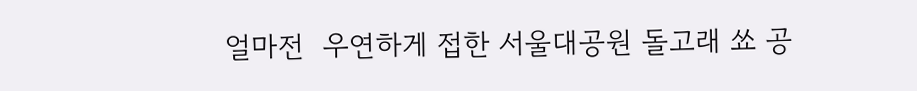얼마전  우연하게 접한 서울대공원 돌고래 쑈 공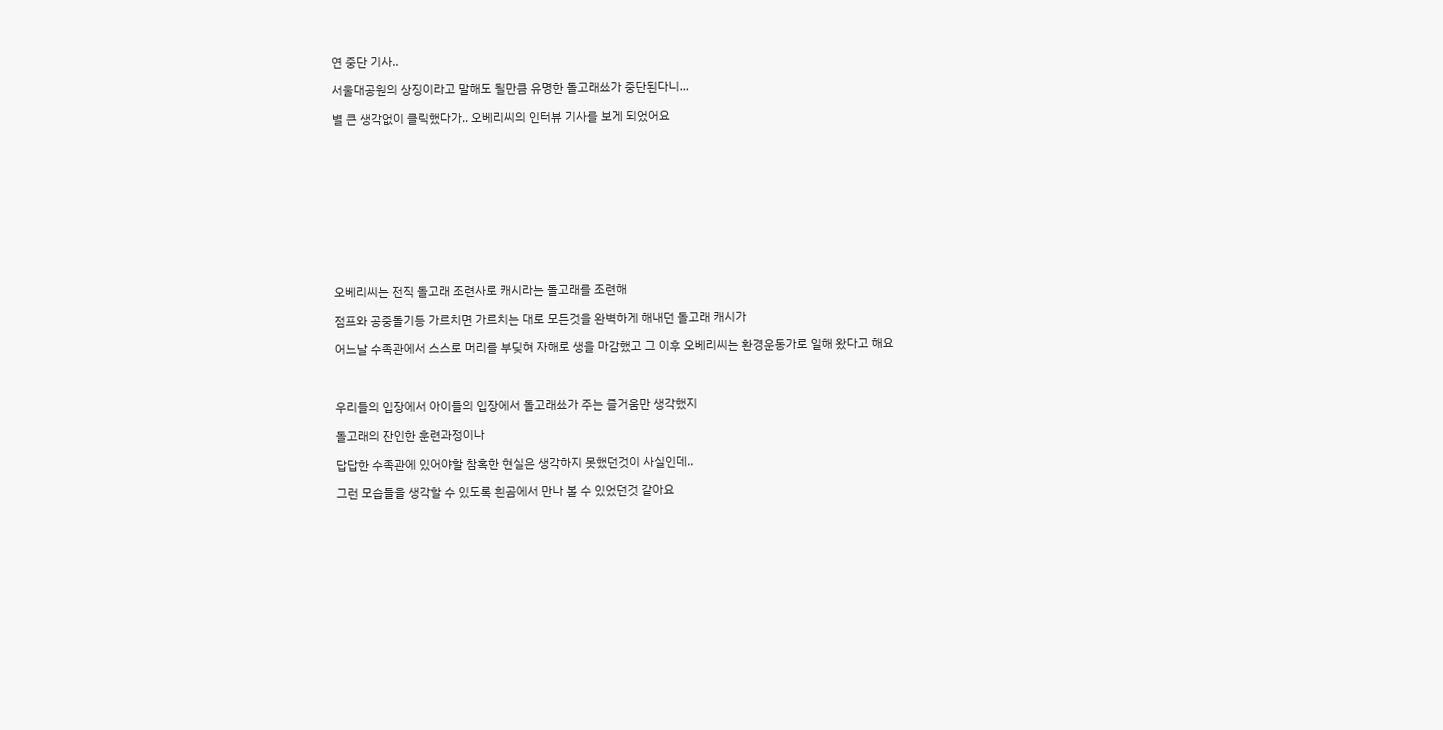연 중단 기사..

서울대공원의 상징이라고 말해도 될만큼 유명한 돌고래쑈가 중단된다니...

별 큰 생각없이 클릭했다가.. 오베리씨의 인터뷰 기사를 보게 되었어요











오베리씨는 전직 돌고래 조련사로 캐시라는 돌고래를 조련해

점프와 공중돌기등 가르치면 가르치는 대로 모든것을 완벽하게 해내던 돌고래 캐시가

어느날 수족관에서 스스로 머리를 부딪혀 자해로 생을 마감했고 그 이후 오베리씨는 환경운동가로 일해 왔다고 해요



우리들의 입장에서 아이들의 입장에서 돌고래쑈가 주는 즐거움만 생각했지

돌고래의 잔인한 훈련과정이나

답답한 수족관에 있어야할 참혹한 현실은 생각하지 못했던것이 사실인데..

그런 모습들을 생각할 수 있도록 흰곰에서 만나 볼 수 있었던것 같아요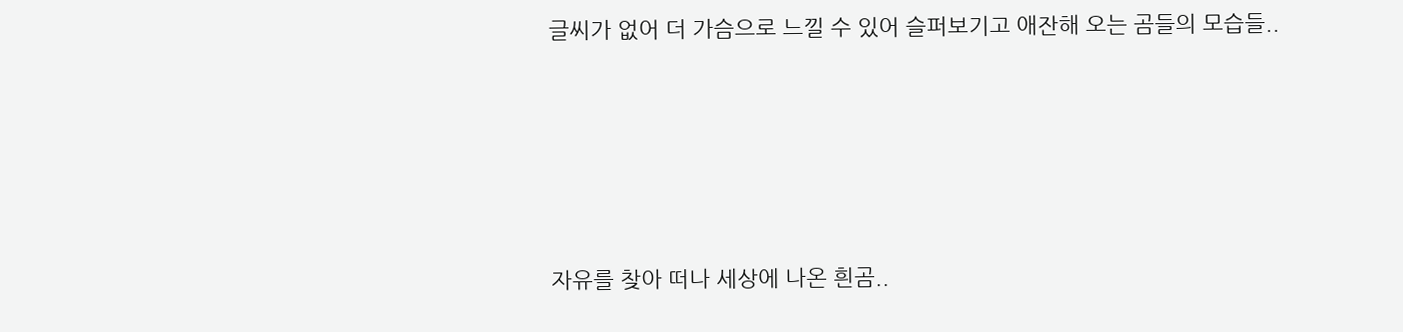글씨가 없어 더 가슴으로 느낄 수 있어 슬퍼보기고 애잔해 오는 곰들의 모습들..





자유를 찾아 떠나 세상에 나온 흰곰..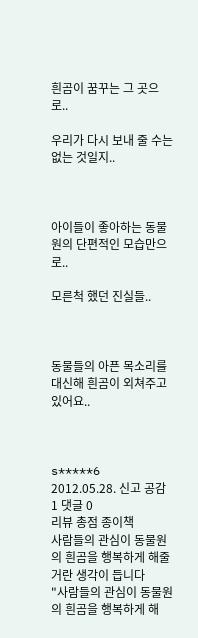흰곰이 꿈꾸는 그 곳으로..

우리가 다시 보내 줄 수는 없는 것일지..



아이들이 좋아하는 동물원의 단편적인 모습만으로..

모른척 했던 진실들..



동물들의 아픈 목소리를 대신해 흰곰이 외쳐주고 있어요..



s*****6 2012.05.28. 신고 공감 1 댓글 0
리뷰 총점 종이책
사람들의 관심이 동물원의 흰곰을 행복하게 해줄거란 생각이 듭니다
"사람들의 관심이 동물원의 흰곰을 행복하게 해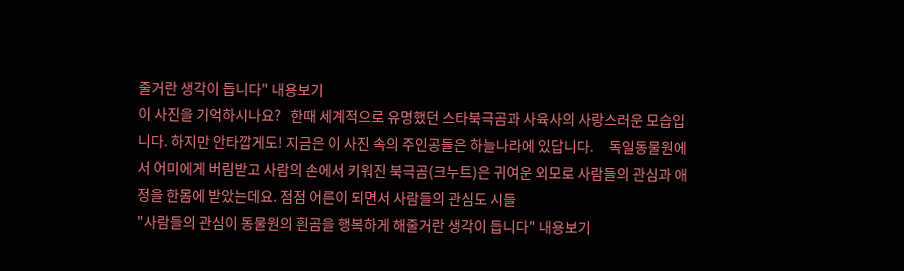줄거란 생각이 듭니다" 내용보기
이 사진을 기억하시나요?   한때 세계적으로 유명했던 스타북극곰과 사육사의 사랑스러운 모습입니다. 하지만 안타깝게도! 지금은 이 사진 속의 주인공들은 하늘나라에 있답니다.     독일동물원에서 어미에게 버림받고 사람의 손에서 키워진 북극곰(크누트)은 귀여운 외모로 사람들의 관심과 애정을 한몸에 받았는데요. 점점 어른이 되면서 사람들의 관심도 시들
"사람들의 관심이 동물원의 흰곰을 행복하게 해줄거란 생각이 듭니다" 내용보기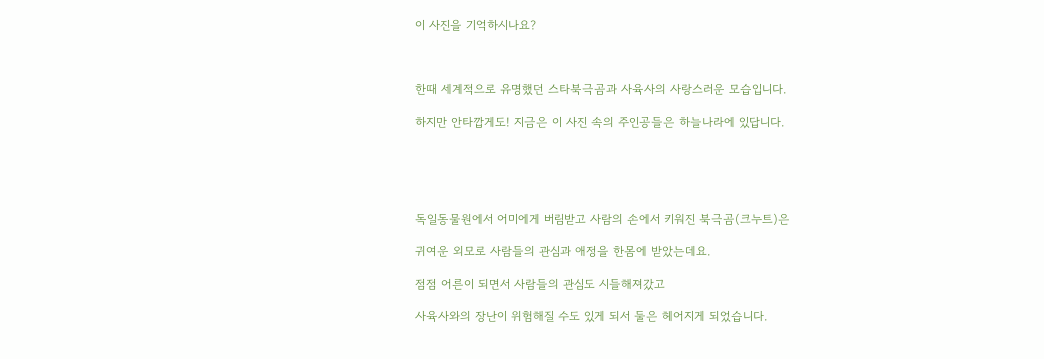이 사진을 기억하시나요?



한때 세계적으로 유명했던 스타북극곰과 사육사의 사랑스러운 모습입니다.

하지만 안타깝게도! 지금은 이 사진 속의 주인공들은 하늘나라에 있답니다.





독일동물원에서 어미에게 버림받고 사람의 손에서 키워진 북극곰(크누트)은

귀여운 외모로 사람들의 관심과 애정을 한몸에 받았는데요.

점점 어른이 되면서 사람들의 관심도 시들해져갔고

사육사와의 장난이 위험해질 수도 있게 되서 둘은 헤어지게 되었습니다.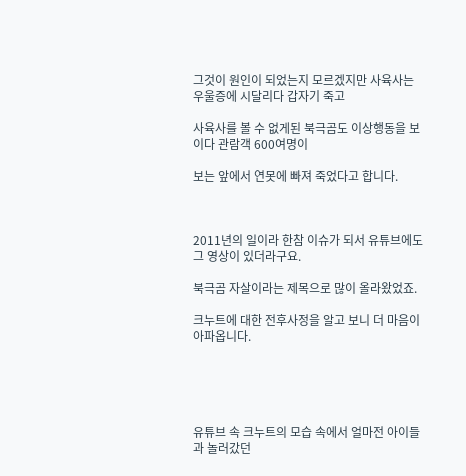그것이 원인이 되었는지 모르겠지만 사육사는 우울증에 시달리다 갑자기 죽고

사육사를 볼 수 없게된 북극곰도 이상행동을 보이다 관람객 600여명이

보는 앞에서 연못에 빠져 죽었다고 합니다.



2011년의 일이라 한참 이슈가 되서 유튜브에도그 영상이 있더라구요.

북극곰 자살이라는 제목으로 많이 올라왔었죠.

크누트에 대한 전후사정을 알고 보니 더 마음이 아파옵니다.





유튜브 속 크누트의 모습 속에서 얼마전 아이들과 놀러갔던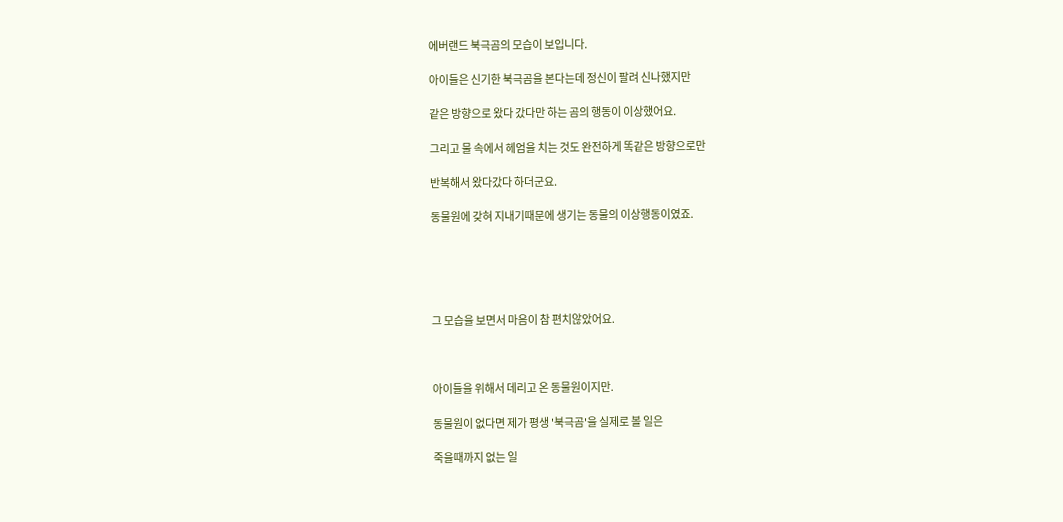에버랜드 북극곰의 모습이 보입니다.

아이들은 신기한 북극곰을 본다는데 정신이 팔려 신나했지만

같은 방향으로 왔다 갔다만 하는 곰의 행동이 이상했어요.

그리고 물 속에서 헤엄을 치는 것도 완전하게 똑같은 방향으로만

반복해서 왔다갔다 하더군요.

동물원에 갖혀 지내기때문에 생기는 동물의 이상행동이였죠.





그 모습을 보면서 마음이 참 편치않았어요.



아이들을 위해서 데리고 온 동물원이지만.

동물원이 없다면 제가 평생 '북극곰'을 실제로 볼 일은

죽을때까지 없는 일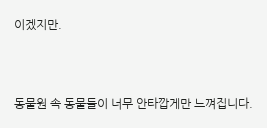이겠지만.



동물원 속 동물들이 너무 안타깝게만 느껴집니다.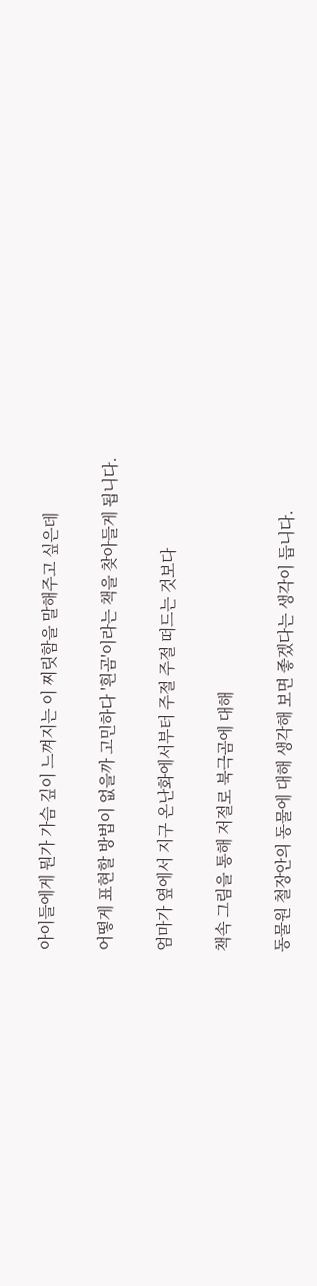아이들에게 뭔가 가슴 깊이 느껴지는 이 찌릿함을 말해주고 싶은데

어떻게 표현할 방법이 없을까 고민하다 '흰곰'이라는 책을 찾아들게 됩니다.

엄마가 옆에서 지구 온난화에서부터 주절 주절 떠드는 것보다

책속 그림을 통해 저절로 북극곰에 대해

동물원 철장안의 동물에 대해 생각해 보면 좋겠다는 생각이 듭니다.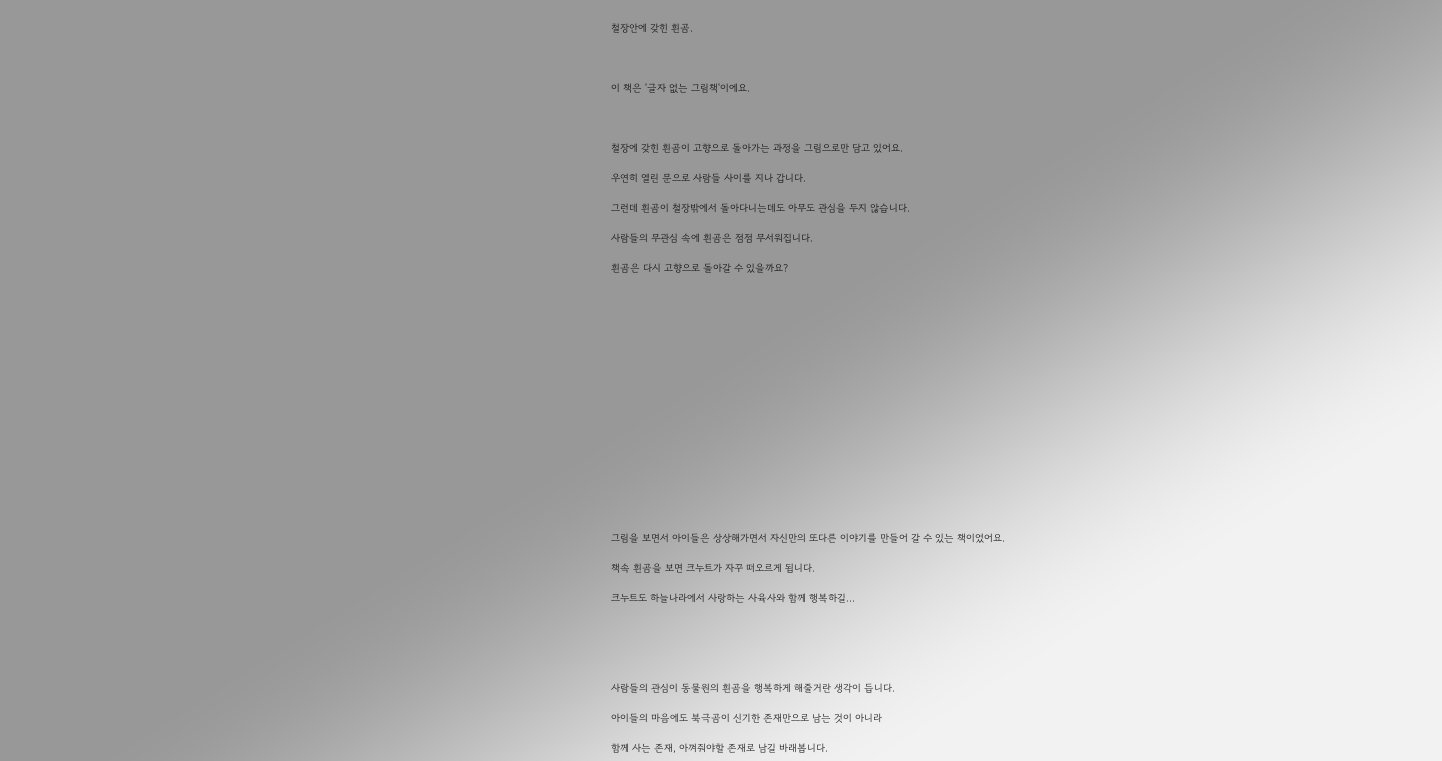철장안에 갖힌 흰곰.



이 책은 '글자 없는 그림책'이에요.



철장에 갖힌 흰곰이 고향으로 돌아가는 과정을 그림으로만 담고 있어요.

우연히 열린 문으로 사람들 사이를 지나 갑니다.

그런데 흰곰이 철장밖에서 돌아다니는데도 아무도 관심을 두지 않습니다.

사람들의 무관심 속에 흰곰은 점점 무서워집니다.

흰곰은 다시 고향으로 돌아갈 수 있을까요?

















그림을 보면서 아이들은 상상해가면서 자신만의 또다른 이야기를 만들어 갈 수 있는 책이었어요.

책속 흰곰을 보면 크누트가 자꾸 떠오르게 됩니다.

크누트도 하늘나라에서 사랑하는 사육사와 함께 행복하길...





사람들의 관심이 동물원의 흰곰을 행복하게 해줄거란 생각이 듭니다.

아이들의 마음에도 북극곰이 신기한 존재만으로 남는 것이 아니라

함께 사는 존재, 아껴줘야할 존재로 남길 바래봅니다.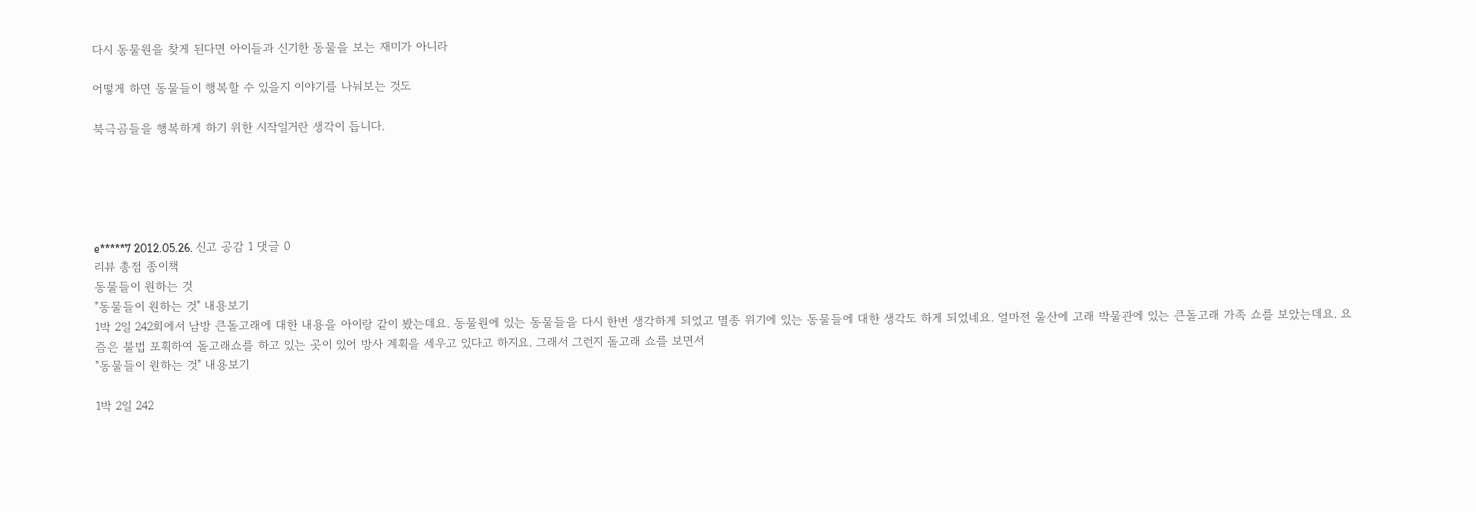다시 동물원을 찾게 된다면 아이들과 신기한 동물을 보는 재미가 아니라

어떻게 하면 동물들이 행복할 수 있을지 이야기를 나눠보는 것도

북극곰들을 행복하게 하기 위한 시작일거란 생각이 듭니다.





e*****7 2012.05.26. 신고 공감 1 댓글 0
리뷰 총점 종이책
동물들이 원하는 것
"동물들이 원하는 것" 내용보기
1박 2일 242회에서 남방 큰돌고래에 대한 내용을 아이랑 같이 봤는데요. 동물원에 있는 동물들을 다시 한번 생각하게 되었고 멸종 위기에 있는 동물들에 대한 생각도 하게 되었네요. 얼마전 울산에 고래 박물관에 있는 큰돌고래 가족 쇼를 보았는데요. 요즘은 불법 포획하여 돌고래쇼를 하고 있는 곳이 있어 방사 계획을 세우고 있다고 하지요. 그래서 그런지 돌고래 쇼를 보면서
"동물들이 원하는 것" 내용보기

1박 2일 242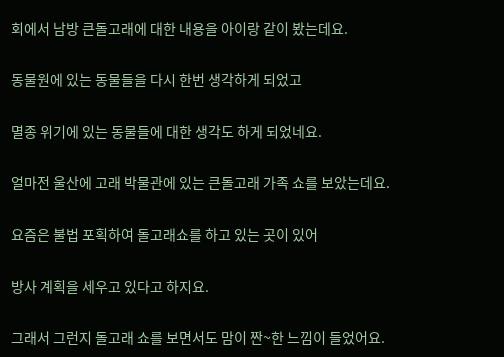회에서 남방 큰돌고래에 대한 내용을 아이랑 같이 봤는데요.

동물원에 있는 동물들을 다시 한번 생각하게 되었고

멸종 위기에 있는 동물들에 대한 생각도 하게 되었네요.

얼마전 울산에 고래 박물관에 있는 큰돌고래 가족 쇼를 보았는데요.

요즘은 불법 포획하여 돌고래쇼를 하고 있는 곳이 있어

방사 계획을 세우고 있다고 하지요.

그래서 그런지 돌고래 쇼를 보면서도 맘이 짠~한 느낌이 들었어요.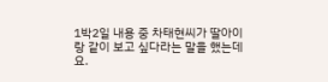1박2일 내용 중 차태현씨가 딸아이랑 같이 보고 싶다라는 말을 했는데요.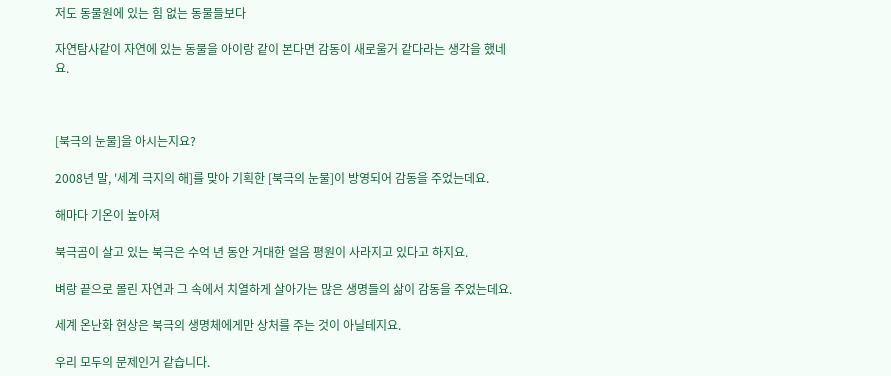저도 동물원에 있는 힘 없는 동물들보다

자연탐사같이 자연에 있는 동물을 아이랑 같이 본다면 감동이 새로울거 같다라는 생각을 했네요.



[북극의 눈물]을 아시는지요?

2008년 말, '세계 극지의 해]를 맞아 기획한 [북극의 눈물]이 방영되어 감동을 주었는데요.

해마다 기온이 높아져

북극곰이 살고 있는 북극은 수억 년 동안 거대한 얼음 평원이 사라지고 있다고 하지요.

벼랑 끝으로 몰린 자연과 그 속에서 치열하게 살아가는 많은 생명들의 삶이 감동을 주었는데요.

세계 온난화 현상은 북극의 생명체에게만 상처를 주는 것이 아닐테지요.

우리 모두의 문제인거 같습니다.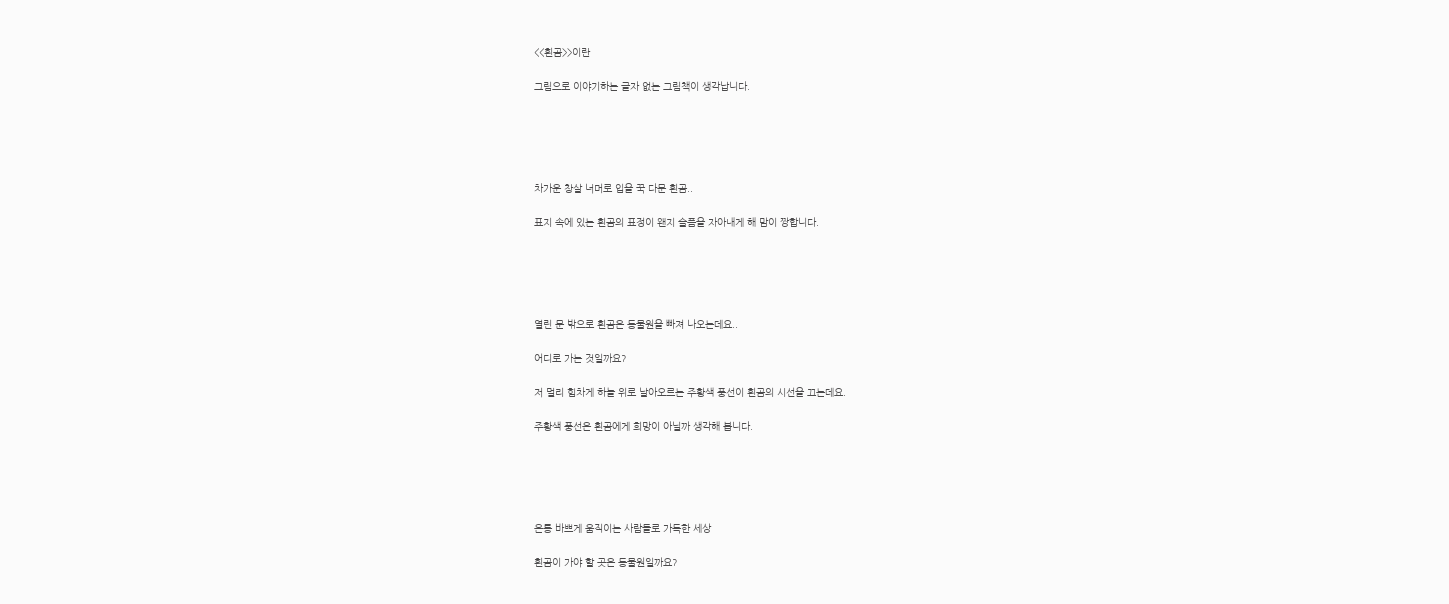<<흰곰>>이란

그림으로 이야기하는 글자 없는 그림책이 생각납니다.





차가운 창살 너머로 입을 꾹 다문 흰곰..

표지 속에 있는 흰곰의 표정이 왠지 슬픔을 자아내게 해 맘이 짱합니다.





열린 문 밖으로 흰곰은 동물원을 빠져 나오는데요..

어디로 가는 것일까요?

저 멀리 힘차게 하늘 위로 날아오르는 주황색 풍선이 흰곰의 시선을 끄는데요.

주황색 풍선은 흰곰에게 희망이 아닐까 생각해 봅니다.





온통 바쁘게 움직이는 사람들로 가득한 세상

흰곰이 가야 할 곳은 동물원일까요?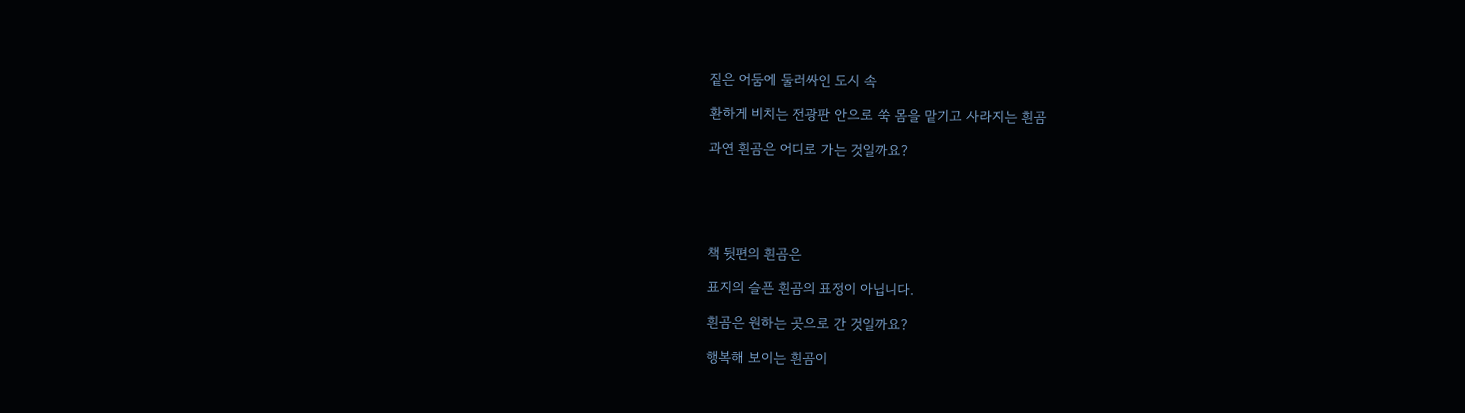짙은 어둠에 둘러싸인 도시 속

환하게 비치는 전광판 안으로 쑥 몸을 맡기고 사라지는 흰곰

과연 흰곰은 어디로 가는 것일까요?





책 뒷편의 흰곰은

표지의 슬픈 흰곰의 표정이 아닙니다.

흰곰은 원하는 곳으로 간 것일까요?

행복해 보이는 흰곰이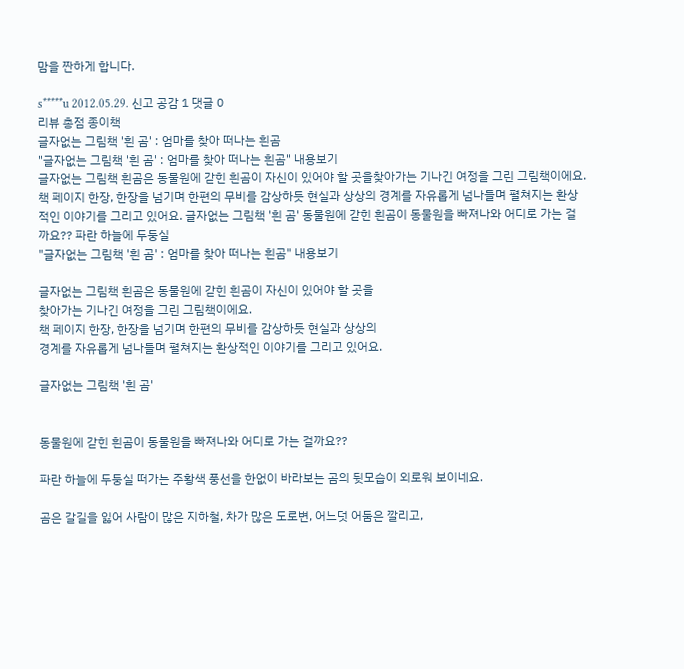맘을 짠하게 합니다.

s*****u 2012.05.29. 신고 공감 1 댓글 0
리뷰 총점 종이책
글자없는 그림책 '흰 곰' : 엄마를 찾아 떠나는 흰곰
"글자없는 그림책 '흰 곰' : 엄마를 찾아 떠나는 흰곰" 내용보기
글자없는 그림책 흰곰은 동물원에 갇힌 흰곰이 자신이 있어야 할 곳을찾아가는 기나긴 여정을 그린 그림책이에요.책 페이지 한장, 한장을 넘기며 한편의 무비를 감상하듯 현실과 상상의 경계를 자유롭게 넘나들며 펼쳐지는 환상적인 이야기를 그리고 있어요. 글자없는 그림책 '흰 곰' 동물원에 갇힌 흰곰이 동물원을 빠져나와 어디로 가는 걸까요?? 파란 하늘에 두둥실
"글자없는 그림책 '흰 곰' : 엄마를 찾아 떠나는 흰곰" 내용보기

글자없는 그림책 흰곰은 동물원에 갇힌 흰곰이 자신이 있어야 할 곳을
찾아가는 기나긴 여정을 그린 그림책이에요.
책 페이지 한장, 한장을 넘기며 한편의 무비를 감상하듯 현실과 상상의
경계를 자유롭게 넘나들며 펼쳐지는 환상적인 이야기를 그리고 있어요.

글자없는 그림책 '흰 곰'


동물원에 갇힌 흰곰이 동물원을 빠져나와 어디로 가는 걸까요??

파란 하늘에 두둥실 떠가는 주황색 풍선을 한없이 바라보는 곰의 뒷모습이 외로워 보이네요.

곰은 갈길을 잃어 사람이 많은 지하철, 차가 많은 도로변, 어느덧 어둠은 깔리고,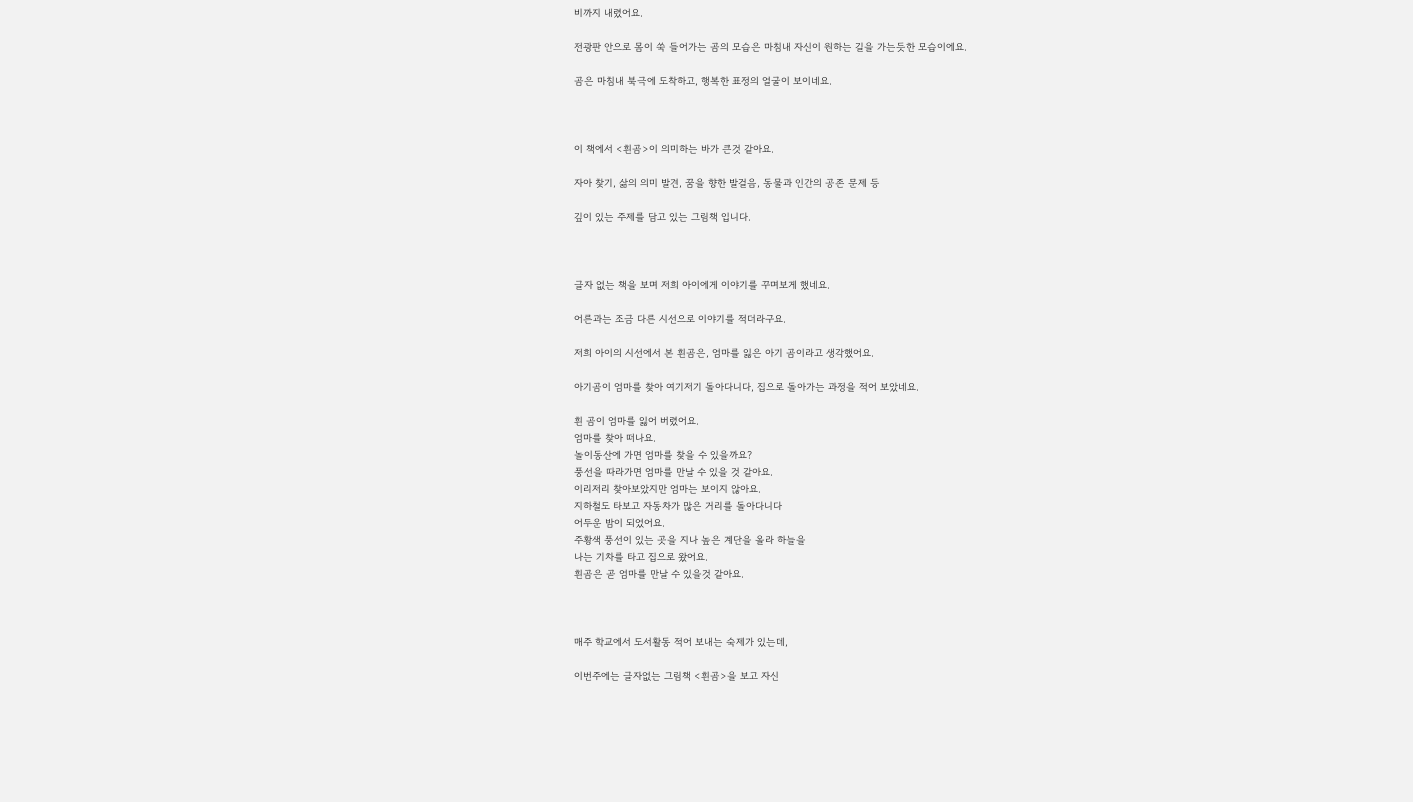비까지 내렸어요.

전광판 안으로 몸이 쑥 들어가는 곰의 모습은 마침내 자신이 원하는 길을 가는듯한 모습이에요.

곰은 마침내 북극에 도착하고, 행복한 표정의 얼굴이 보이네요.



이 책에서 <흰곰>이 의미하는 바가 큰것 같아요.

자아 찾기, 삶의 의미 발견, 꿈을 향한 발걸음, 동물과 인간의 공존 문제 등

깊이 있는 주제를 담고 있는 그림책 입니다.



글자 없는 책을 보며 저희 아이에게 이야기를 꾸며보게 했네요.

어른과는 조금 다른 시선으로 이야기를 적더라구요.

저희 아이의 시선에서 본 흰곰은, 엄마를 잃은 아기 곰이라고 생각했어요.

아기곰이 엄마를 찾아 여기저기 돌아다니다, 집으로 돌아가는 과정을 적어 보았네요.

흰 곰이 엄마를 잃어 버렸어요.
엄마를 찾아 떠나요.
놀이동산에 가면 엄마를 찾을 수 있을까요?
풍선을 따라가면 엄마를 만날 수 있을 것 같아요.
이리저리 찾아보았지만 엄마는 보이지 않아요.
지하철도 타보고 자동차가 많은 거리를 돌아다니다
어두운 밤이 되었어요.
주황색 풍선이 있는 곳을 지나 높은 계단을 올라 하늘을
나는 기차를 타고 집으로 왔어요.
흰곰은 곧 엄마를 만날 수 있을것 같아요.



매주 학교에서 도서활동 적어 보내는 숙제가 있는데,

이번주에는 글자없는 그림책 <흰곰>을 보고 자신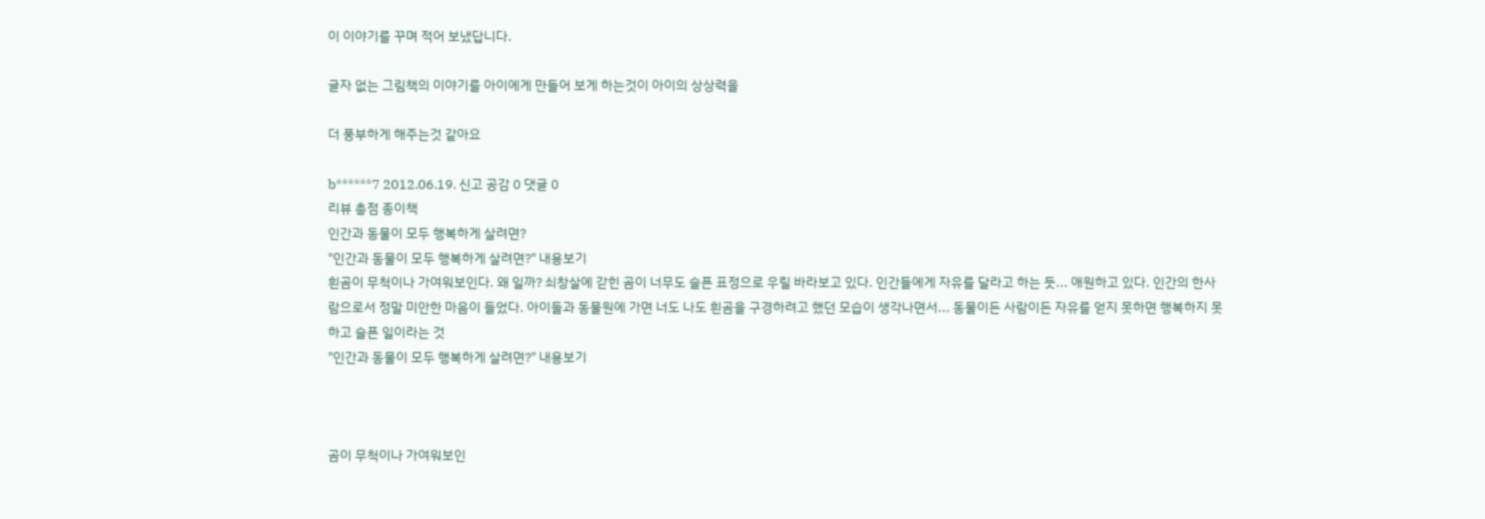이 이야기를 꾸며 적어 보냈답니다.

글자 없는 그림책의 이야기를 아이에게 만들어 보게 하는것이 아이의 상상력을

더 풍부하게 해주는것 같아요

b******7 2012.06.19. 신고 공감 0 댓글 0
리뷰 총점 종이책
인간과 동물이 모두 행복하게 살려면?
"인간과 동물이 모두 행복하게 살려면?" 내용보기
흰곰이 무척이나 가여워보인다. 왜 일까? 쇠창살에 갇힌 곰이 너무도 슬픈 표정으로 우릴 바라보고 있다. 인간들에게 자유를 달라고 하는 듯... 애원하고 있다. 인간의 한사람으로서 정말 미안한 마음이 들었다. 아이들과 동물원에 가면 너도 나도 흰곰을 구경하려고 했던 모습이 생각나면서... 동물이든 사람이든 자유를 얻지 못하면 행복하지 못하고 슬픈 일이라는 것
"인간과 동물이 모두 행복하게 살려면?" 내용보기



곰이 무척이나 가여워보인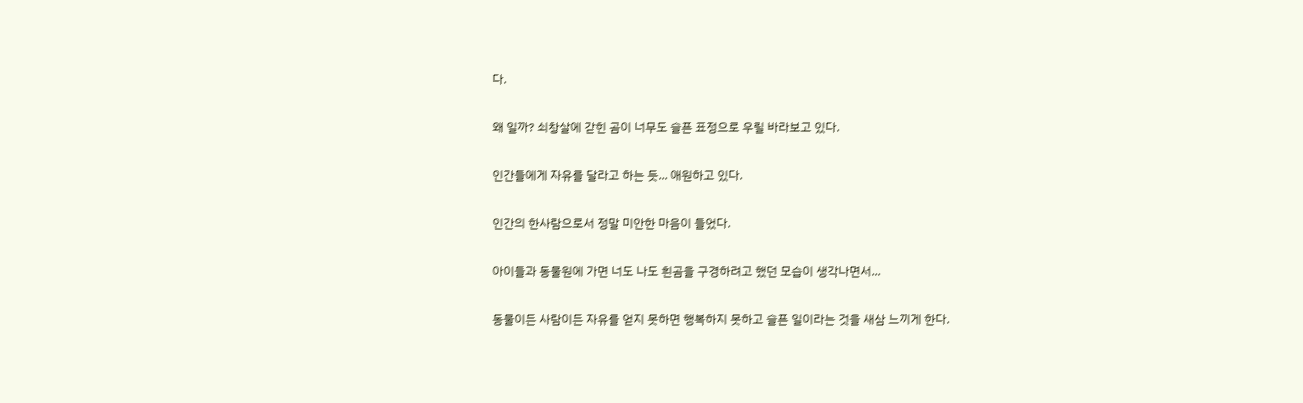다.

왜 일까? 쇠창살에 갇힌 곰이 너무도 슬픈 표정으로 우릴 바라보고 있다.

인간들에게 자유를 달라고 하는 듯... 애원하고 있다.

인간의 한사람으로서 정말 미안한 마음이 들었다.

아이들과 동물원에 가면 너도 나도 흰곰을 구경하려고 했던 모습이 생각나면서...

동물이든 사람이든 자유를 얻지 못하면 행복하지 못하고 슬픈 일이라는 것을 새삼 느끼게 한다.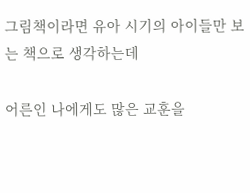그림책이라면 유아 시기의 아이들만 보는 책으로 생각하는데

어른인 나에게도 많은 교훈을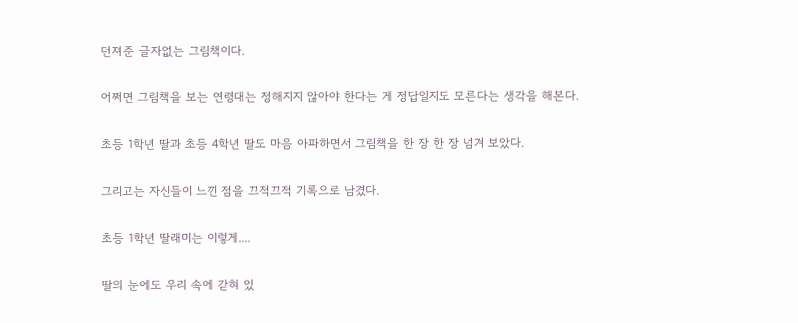던져준 글자없는 그림책이다.

어쩌면 그림책을 보는 연령대는 정해지지 않아야 한다는 게 정답일지도 모른다는 생각을 해본다.

초등 1학년 딸과 초등 4학년 딸도 마음 아파하면서 그림책을 한 장 한 장 넘겨 보았다.

그리고는 자신들이 느낀 점을 끄적끄적 기록으로 남겼다.

초등 1학년 딸래미는 이렇게....

딸의 눈에도 우리 속에 갇혀 있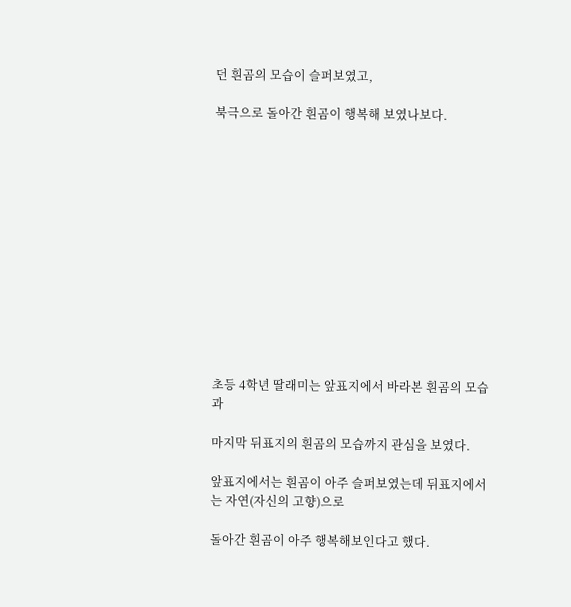던 흰곰의 모습이 슬퍼보였고,

북극으로 돌아간 흰곰이 행복해 보였나보다.













초등 4학년 딸래미는 앞표지에서 바라본 흰곰의 모습과

마지막 뒤표지의 흰곰의 모습까지 관심을 보였다.

앞표지에서는 흰곰이 아주 슬퍼보였는데 뒤표지에서는 자연(자신의 고향)으로

돌아간 흰곰이 아주 행복해보인다고 했다.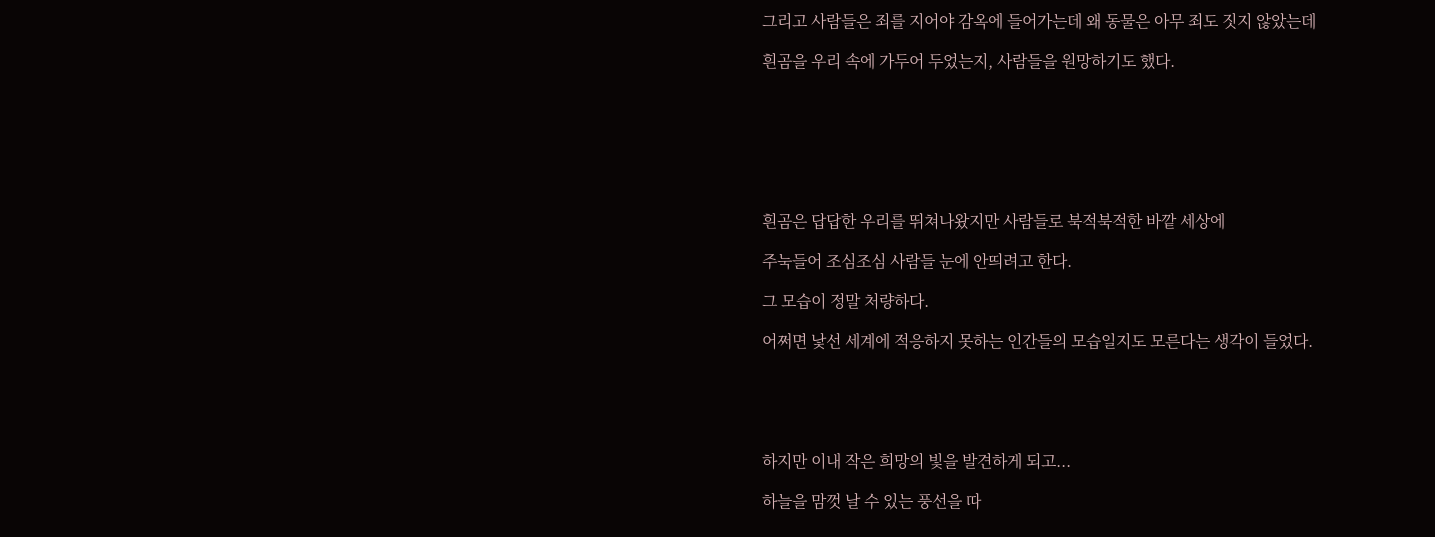그리고 사람들은 죄를 지어야 감옥에 들어가는데 왜 동물은 아무 죄도 짓지 않았는데

흰곰을 우리 속에 가두어 두었는지, 사람들을 원망하기도 했다.







흰곰은 답답한 우리를 뛰쳐나왔지만 사람들로 북적북적한 바깥 세상에

주눅들어 조심조심 사람들 눈에 안띄려고 한다.

그 모습이 정말 처량하다.

어쩌면 낯선 세계에 적응하지 못하는 인간들의 모습일지도 모른다는 생각이 들었다.





하지만 이내 작은 희망의 빛을 발견하게 되고...

하늘을 맘껏 날 수 있는 풍선을 따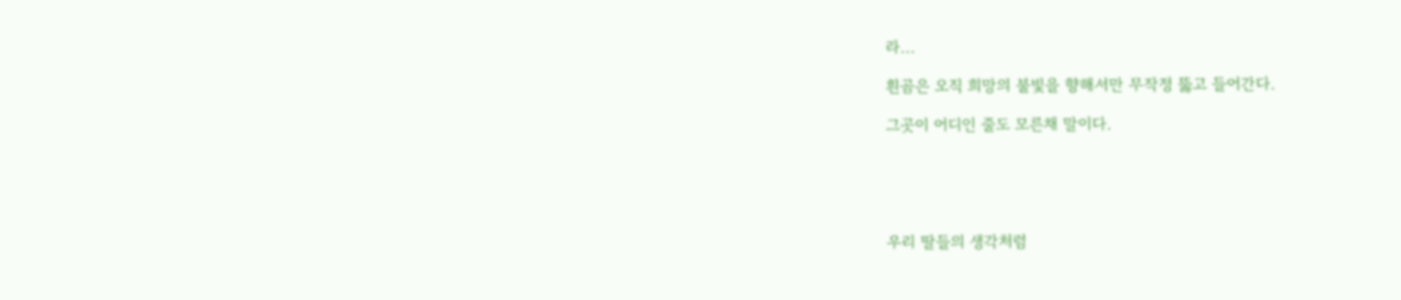라...

흰곰은 오직 희망의 불빛을 향해서만 무작정 뚫고 들어간다.

그곳이 어디인 줄도 모른채 말이다.





우리 딸들의 생각처럼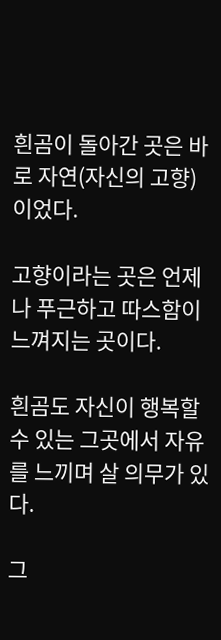흰곰이 돌아간 곳은 바로 자연(자신의 고향)이었다.

고향이라는 곳은 언제나 푸근하고 따스함이 느껴지는 곳이다.

흰곰도 자신이 행복할 수 있는 그곳에서 자유를 느끼며 살 의무가 있다.

그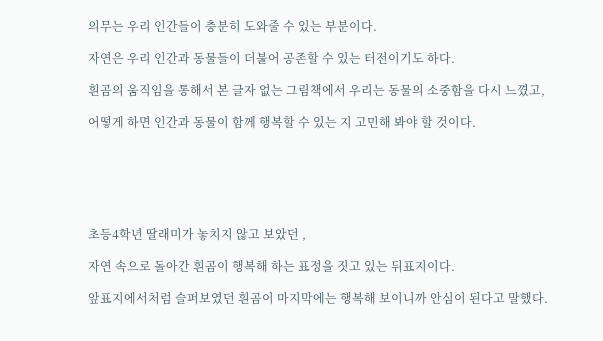의무는 우리 인간들이 충분히 도와줄 수 있는 부분이다.

자연은 우리 인간과 동물들이 더불어 공존할 수 있는 터전이기도 하다.

흰곰의 움직임을 통해서 본 글자 없는 그림책에서 우리는 동물의 소중함을 다시 느꼈고,

어떻게 하면 인간과 동물이 함께 행복할 수 있는 지 고민해 봐야 할 것이다.






초등4학년 딸래미가 놓치지 않고 보았던 ,

자연 속으로 돌아간 흰곰이 행복해 하는 표정을 짓고 있는 뒤표지이다.

앞표지에서처럼 슬퍼보였던 흰곰이 마지막에는 행복해 보이니까 안심이 된다고 말했다.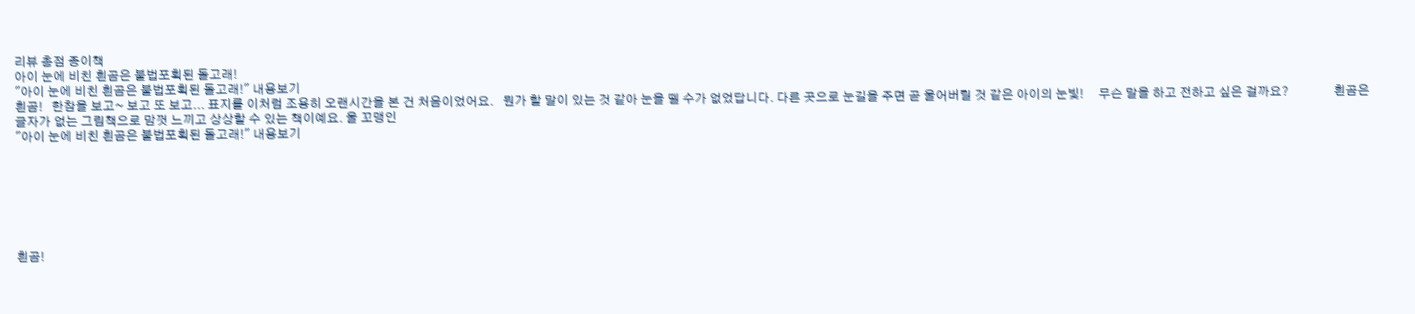리뷰 총점 종이책
아이 눈에 비친 흰곰은 불법포획된 돌고래!
"아이 눈에 비친 흰곰은 불법포획된 돌고래!" 내용보기
흰곰!   한참을 보고~ 보고 또 보고... 표지를 이처럼 조용히 오랜시간을 본 건 처음이었어요.   뭔가 할 말이 있는 것 같아 눈을 뗄 수가 없었답니다. 다른 곳으로 눈길을 주면 곧 울어버릴 것 같은 아이의 눈빛!     무슨 말을 하고 전하고 싶은 걸까요?               흰곰은 글자가 없는 그림책으로 맘껏 느끼고 상상할 수 있는 책이예요. 울 꼬맹인
"아이 눈에 비친 흰곰은 불법포획된 돌고래!" 내용보기







흰곰!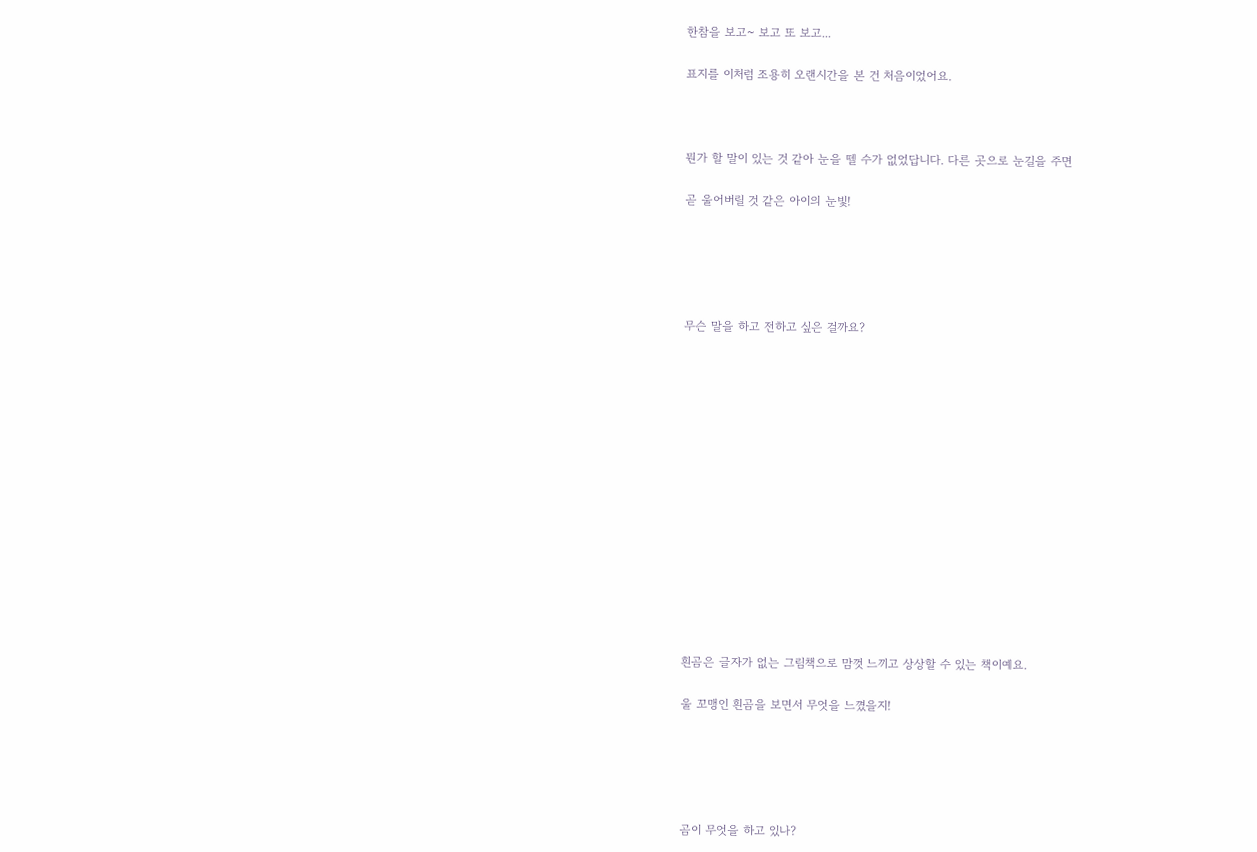한참을 보고~ 보고 또 보고...

표지를 이처럼 조용히 오랜시간을 본 건 처음이었어요.



뭔가 할 말이 있는 것 같아 눈을 뗄 수가 없었답니다. 다른 곳으로 눈길을 주면

곧 울어버릴 것 같은 아이의 눈빛!





무슨 말을 하고 전하고 싶은 걸까요?















흰곰은 글자가 없는 그림책으로 맘껏 느끼고 상상할 수 있는 책이예요.

울 꼬맹인 흰곰을 보면서 무엇을 느꼈을지!





곰이 무엇을 하고 있나?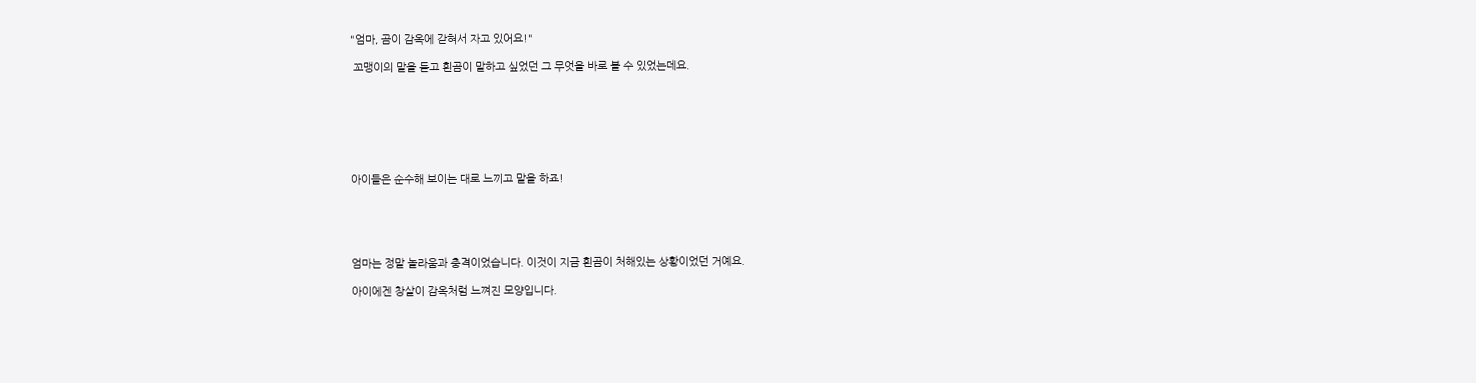"엄마, 곰이 감옥에 갇혀서 자고 있어요!"

 꼬맹이의 말을 듣고 흰곰이 말하고 싶었던 그 무엇을 바로 볼 수 있었는데요.







아이들은 순수해 보이는 대로 느끼고 말을 하죠!





엄마는 정말 놀라움과 충격이었습니다. 이것이 지금 흰곰이 처해있는 상황이었던 거예요.

아이에겐 창살이 감옥처럼 느껴진 모양입니다.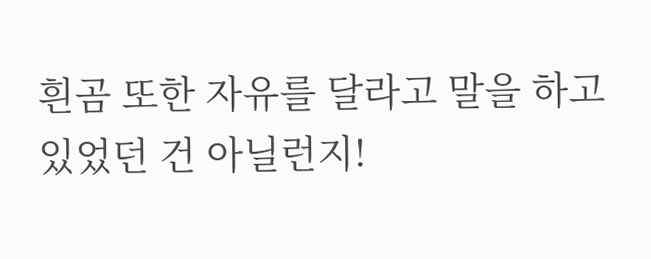흰곰 또한 자유를 달라고 말을 하고 있었던 건 아닐런지!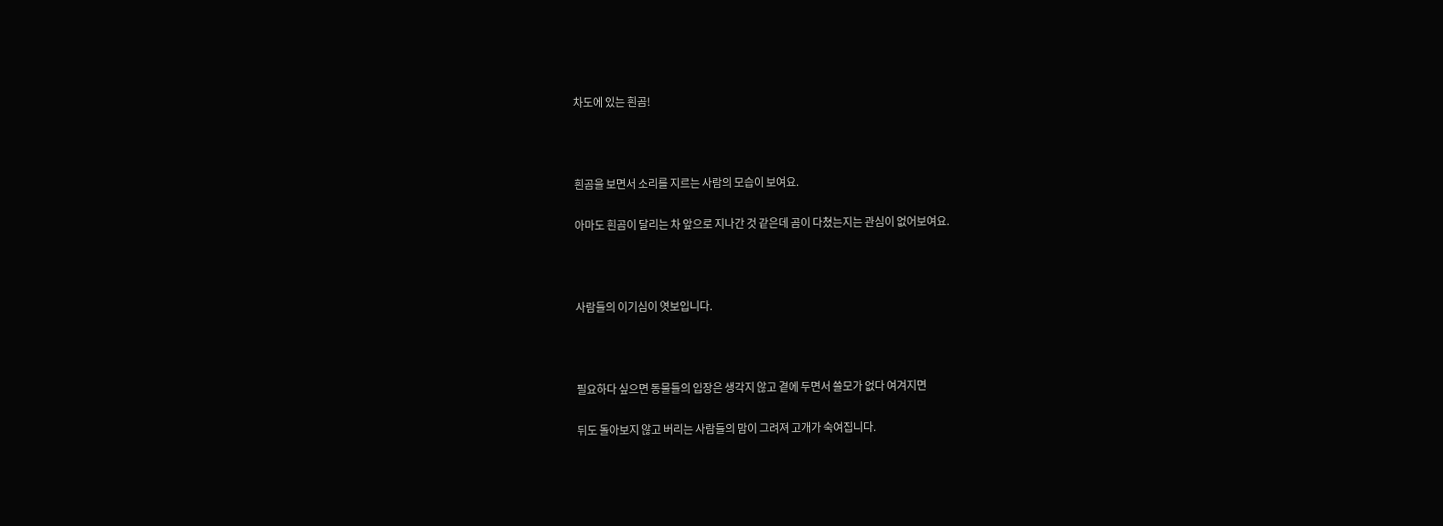차도에 있는 흰곰!



흰곰을 보면서 소리를 지르는 사람의 모습이 보여요.

아마도 흰곰이 달리는 차 앞으로 지나간 것 같은데 곰이 다쳤는지는 관심이 없어보여요.



사람들의 이기심이 엿보입니다.



필요하다 싶으면 동물들의 입장은 생각지 않고 곁에 두면서 쓸모가 없다 여겨지면

뒤도 돌아보지 않고 버리는 사람들의 맘이 그려져 고개가 숙여집니다.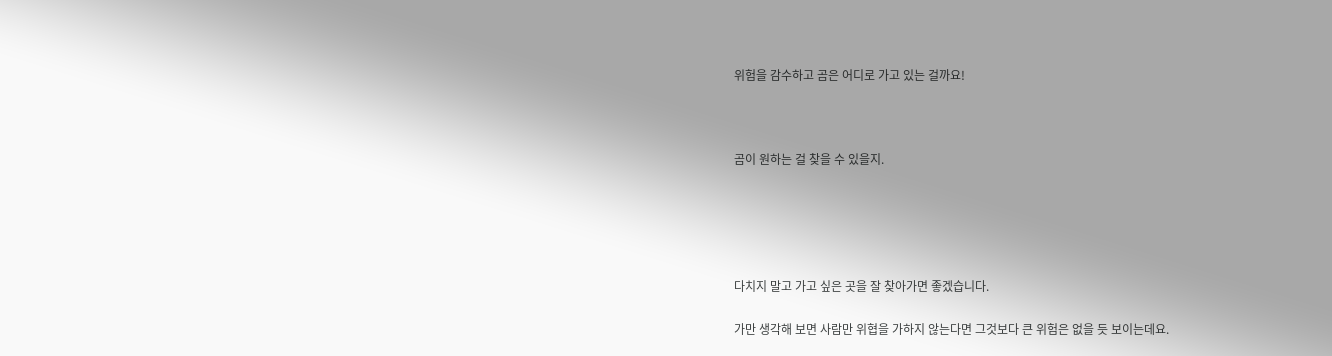위험을 감수하고 곰은 어디로 가고 있는 걸까요!



곰이 원하는 걸 찾을 수 있을지.





다치지 말고 가고 싶은 곳을 잘 찾아가면 좋겠습니다.

가만 생각해 보면 사람만 위협을 가하지 않는다면 그것보다 큰 위험은 없을 듯 보이는데요.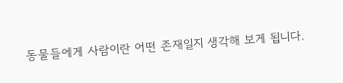동물들에게 사람이란 어떤 존재일지 생각해 보게 됩니다.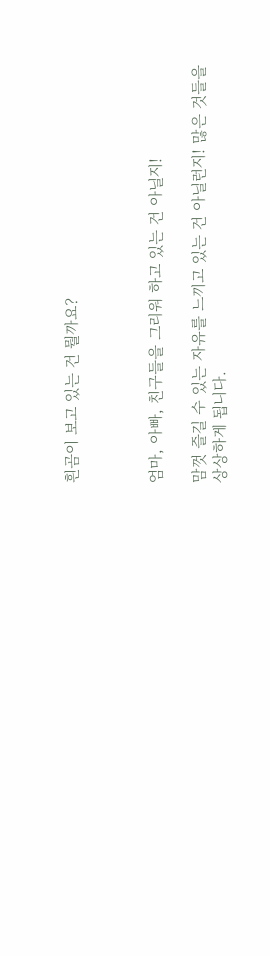흰곰이 보고 있는 건 뭘까요?



엄마, 아빠, 친구들을 그리워 하고 있는 건 아닐지!

맘껏 즐길 수 있는 자유를 느끼고 있는 건 아닐런지! 많은 것들을 상상하게 됩니다.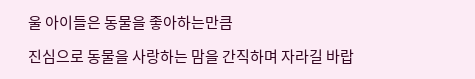울 아이들은 동물을 좋아하는만큼

진심으로 동물을 사랑하는 맘을 간직하며 자라길 바랍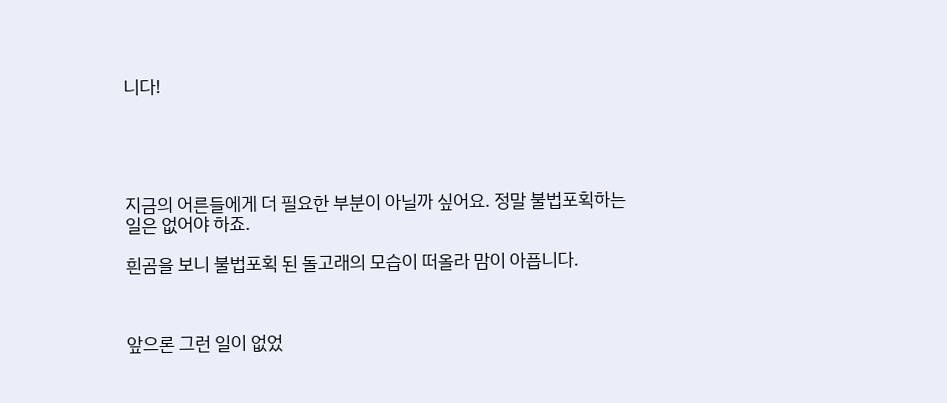니다!





지금의 어른들에게 더 필요한 부분이 아닐까 싶어요. 정말 불법포획하는 일은 없어야 하죠.

흰곰을 보니 불법포획 된 돌고래의 모습이 떠올라 맘이 아픕니다.



앞으론 그런 일이 없었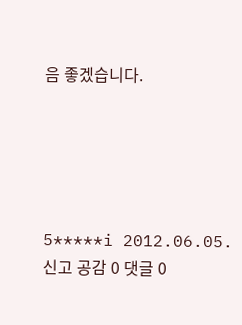음 좋겠습니다.





5*****i 2012.06.05. 신고 공감 0 댓글 0